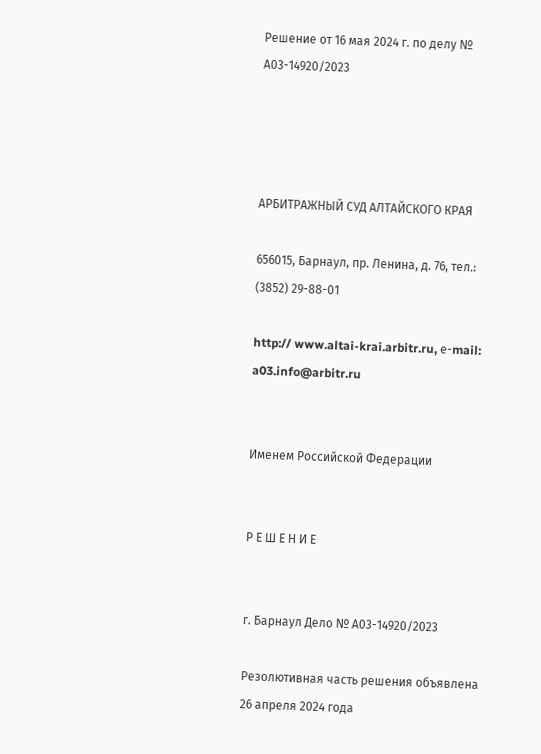Решение от 16 мая 2024 г. по делу № А03-14920/2023




АРБИТРАЖНЫЙ СУД АЛТАЙСКОГО КРАЯ

656015, Барнаул, пр. Ленина, д. 76, тел.: (3852) 29-88-01

http:// www.altai-krai.arbitr.ru, е-mail: a03.info@arbitr.ru


Именем Российской Федерации


Р Е Ш Е Н И Е


г. Барнаул Дело № А03-14920/2023

Резолютивная часть решения объявлена 26 апреля 2024 года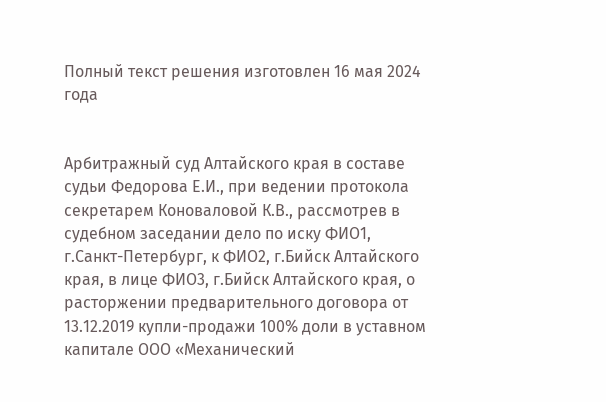Полный текст решения изготовлен 16 мая 2024 года


Арбитражный суд Алтайского края в составе судьи Федорова Е.И., при ведении протокола секретарем Коноваловой К.В., рассмотрев в судебном заседании дело по иску ФИО1, г.Санкт-Петербург, к ФИО2, г.Бийск Алтайского края, в лице ФИО3, г.Бийск Алтайского края, о расторжении предварительного договора от 13.12.2019 купли-продажи 100% доли в уставном капитале ООО «Механический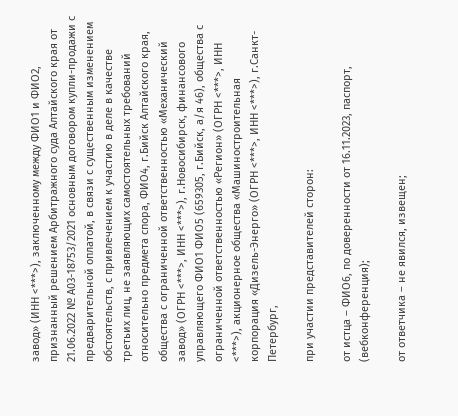завод» (ИНН <***>), заключенному между ФИО1 и ФИО2, признанный решением Арбитражного суда Алтайского края от 21.06.2022 № А03-18753/2021 основным договором купли-продажи с предварительной оплатой, в связи с существенным изменением обстоятельств, с привлечением к участию в деле в качестве третьих лиц, не заявляющих самостоятельных требований относительно предмета спора, ФИО4, г.Бийск Алтайского края, общества с ограниченной ответственностью «Механический завод» (ОГРН <***>, ИНН <***>), г.Новосибирск, финансового управляющего ФИО1 ФИО5 (659305, г.Бийск, а/я 46), общества с ограниченной ответственностью «Регион» (ОГРН <***>, ИНН <***>), акционерное общества «Машиностроительная корпорация «Дизель-Энерго» (ОГРН <***>, ИНН <***>), г.Санкт-Петербург,

при участии представителей сторон:

от истца – ФИО6, по доверенности от 16.11.2023, паспорт, (вебконференция);

от ответчика – не явился, извещен;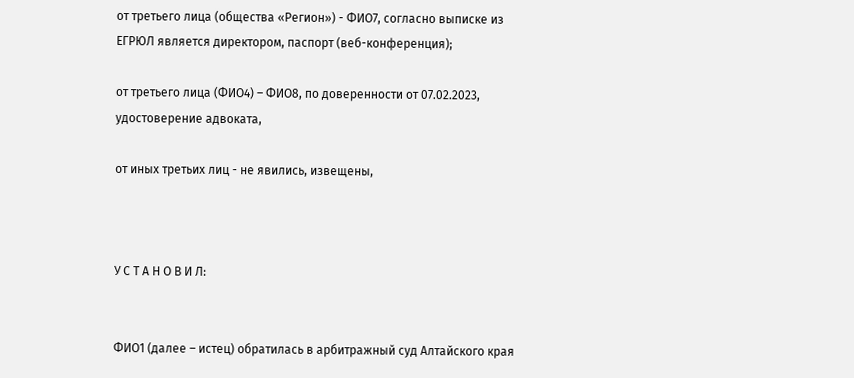от третьего лица (общества «Регион») - ФИО7, согласно выписке из ЕГРЮЛ является директором, паспорт (веб-конференция);

от третьего лица (ФИО4) – ФИО8, по доверенности от 07.02.2023, удостоверение адвоката,

от иных третьих лиц - не явились, извещены,



У С Т А Н О В И Л:


ФИО1 (далее – истец) обратилась в арбитражный суд Алтайского края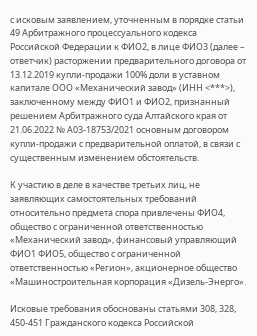с исковым заявлением, уточненным в порядке статьи 49 Арбитражного процессуального кодекса Российской Федерации к ФИО2, в лице ФИО3 (далее – ответчик) расторжении предварительного договора от 13.12.2019 купли-продажи 100% доли в уставном капитале ООО «Механический завод» (ИНН <***>), заключенному между ФИО1 и ФИО2, признанный решением Арбитражного суда Алтайского края от 21.06.2022 № А03-18753/2021 основным договором купли-продажи с предварительной оплатой, в связи с существенным изменением обстоятельств.

К участию в деле в качестве третьих лиц, не заявляющих самостоятельных требований относительно предмета спора привлечены ФИО4, общество с ограниченной ответственностью «Механический завод», финансовый управляющий ФИО1 ФИО5, общество с ограниченной ответственностью «Регион», акционерное общество «Машиностроительная корпорация «Дизель-Энерго».

Исковые требования обоснованы статьями 308, 328, 450-451 Гражданского кодекса Российской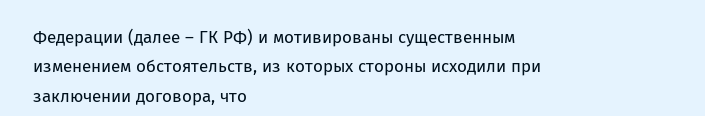Федерации (далее – ГК РФ) и мотивированы существенным изменением обстоятельств, из которых стороны исходили при заключении договора, что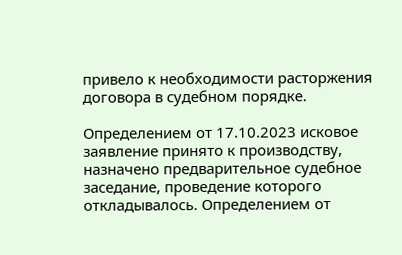привело к необходимости расторжения договора в судебном порядке.

Определением от 17.10.2023 исковое заявление принято к производству, назначено предварительное судебное заседание, проведение которого откладывалось. Определением от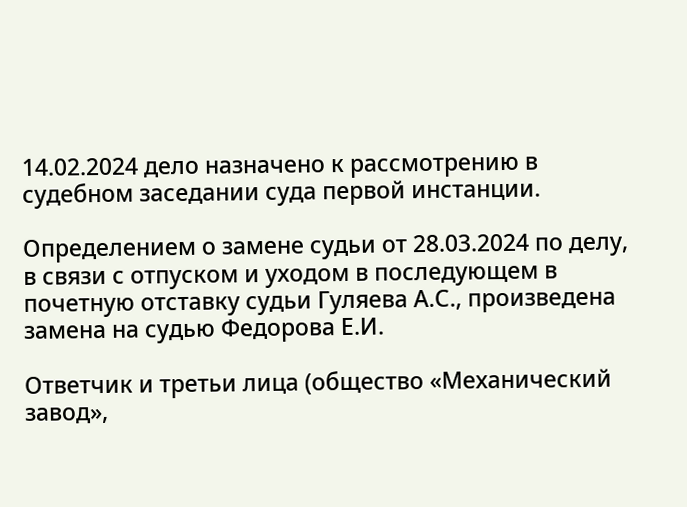14.02.2024 дело назначено к рассмотрению в судебном заседании суда первой инстанции.

Определением о замене судьи от 28.03.2024 по делу, в связи с отпуском и уходом в последующем в почетную отставку судьи Гуляева А.С., произведена замена на судью Федорова Е.И.

Ответчик и третьи лица (общество «Механический завод»,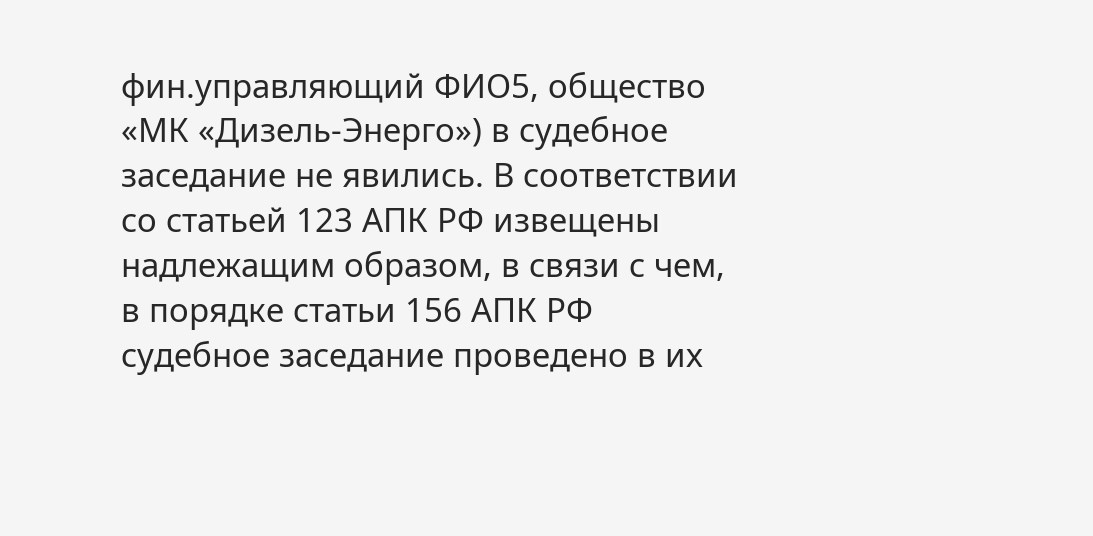фин.управляющий ФИО5, общество «МК «Дизель-Энерго») в судебное заседание не явились. В соответствии со статьей 123 АПК РФ извещены надлежащим образом, в связи с чем, в порядке статьи 156 АПК РФ судебное заседание проведено в их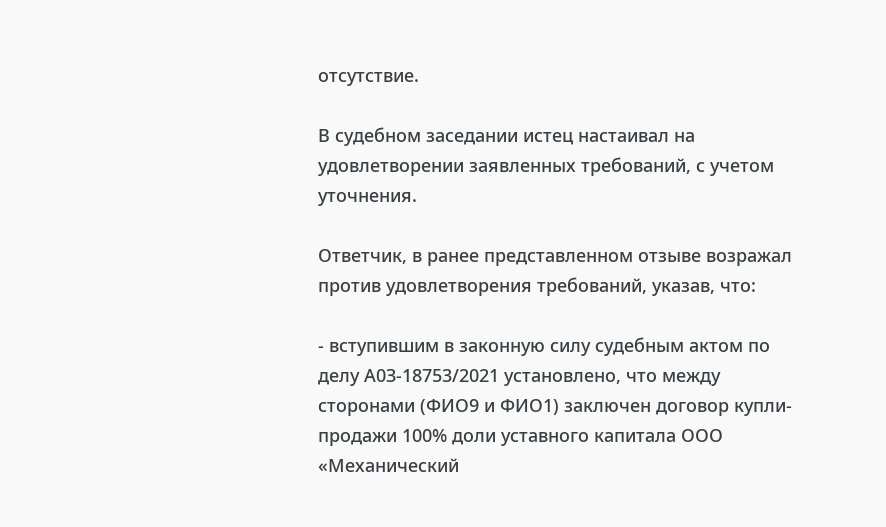отсутствие.

В судебном заседании истец настаивал на удовлетворении заявленных требований, с учетом уточнения.

Ответчик, в ранее представленном отзыве возражал против удовлетворения требований, указав, что:

- вступившим в законную силу судебным актом по делу А0З-18753/2021 установлено, что между сторонами (ФИО9 и ФИО1) заключен договор купли-продажи 100% доли уставного капитала ООО «Механический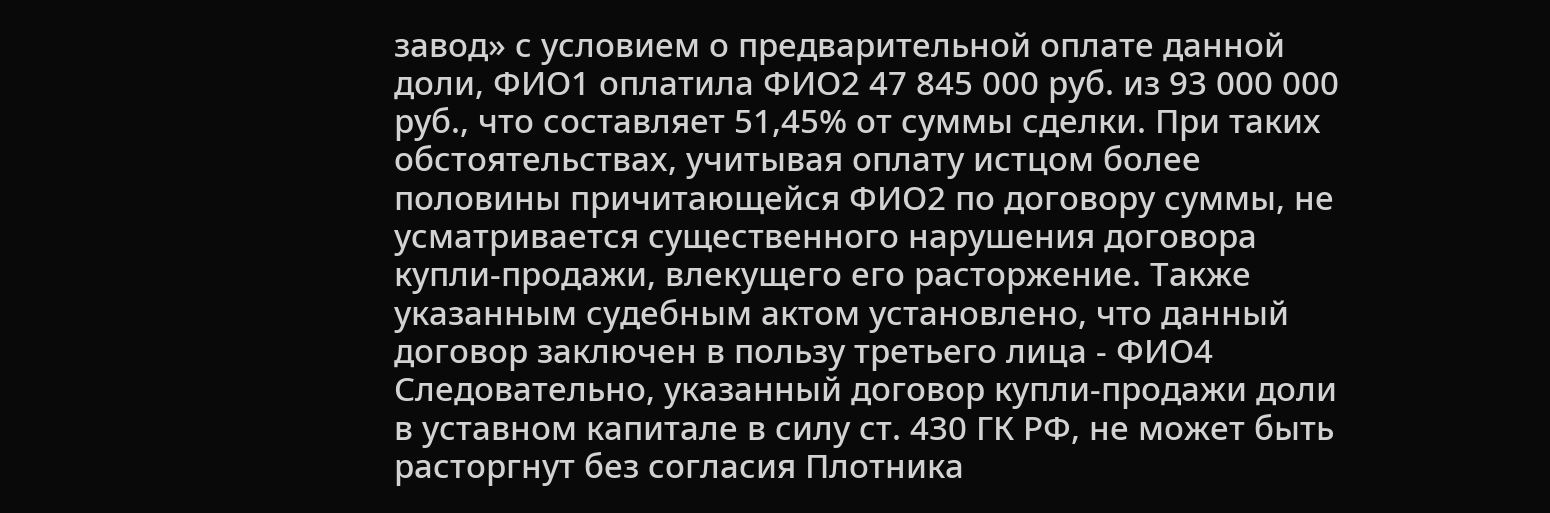завод» с условием о предварительной оплате данной доли, ФИО1 оплатила ФИО2 47 845 000 руб. из 93 000 000 руб., что составляет 51,45% от суммы сделки. При таких обстоятельствах, учитывая оплату истцом более половины причитающейся ФИО2 по договору суммы, не усматривается существенного нарушения договора купли-продажи, влекущего его расторжение. Также указанным судебным актом установлено, что данный договор заключен в пользу третьего лица - ФИО4 Следовательно, указанный договор купли-продажи доли в уставном капитале в силу ст. 430 ГК РФ, не может быть расторгнут без согласия Плотника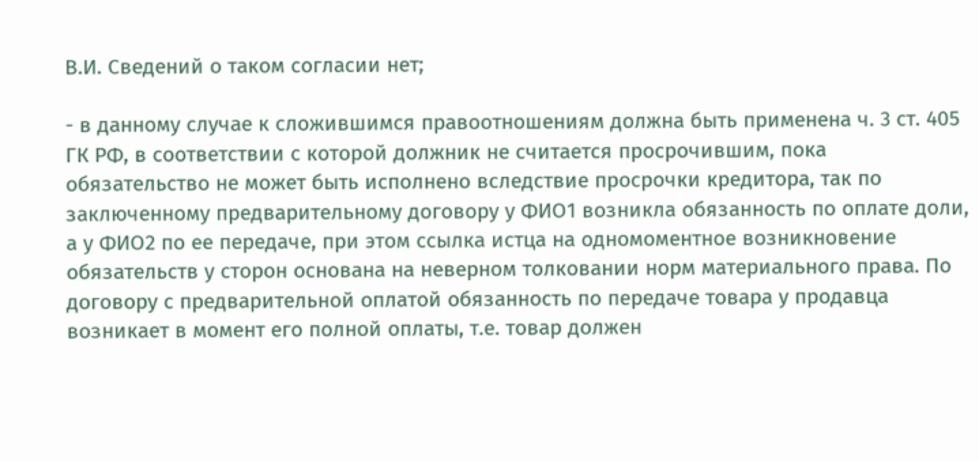В.И. Сведений о таком согласии нет;

- в данному случае к сложившимся правоотношениям должна быть применена ч. 3 ст. 405 ГК РФ, в соответствии с которой должник не считается просрочившим, пока обязательство не может быть исполнено вследствие просрочки кредитора, так по заключенному предварительному договору у ФИО1 возникла обязанность по оплате доли, а у ФИО2 по ее передаче, при этом ссылка истца на одномоментное возникновение обязательств у сторон основана на неверном толковании норм материального права. По договору с предварительной оплатой обязанность по передаче товара у продавца возникает в момент его полной оплаты, т.е. товар должен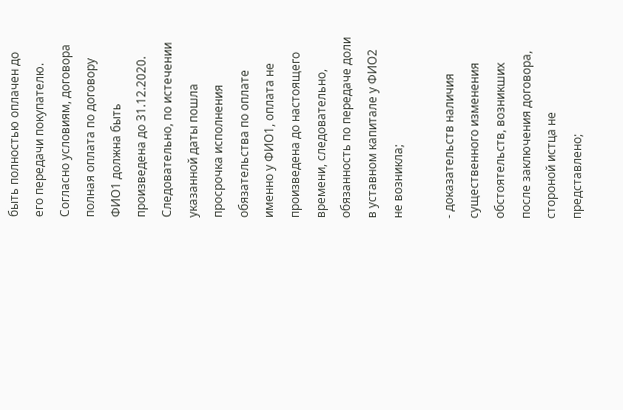быть полностью оплачен до его передачи покупателю. Согласно условиям, договора полная оплата по договору ФИО1 должна быть произведена до 31.12.2020. Следовательно, по истечении указанной даты пошла просрочка исполнения обязательства по оплате именно у ФИО1, оплата не произведена до настоящего времени, следовательно, обязанность по передаче доли в уставном капитале у ФИО2 не возникла;

- доказательств наличия существенного изменения обстоятельств, возникших после заключения договора, стороной истца не представлено;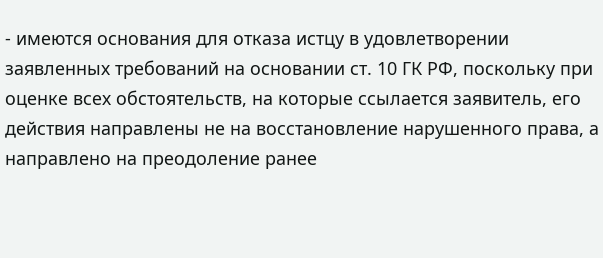- имеются основания для отказа истцу в удовлетворении заявленных требований на основании ст. 10 ГК РФ, поскольку при оценке всех обстоятельств, на которые ссылается заявитель, его действия направлены не на восстановление нарушенного права, а направлено на преодоление ранее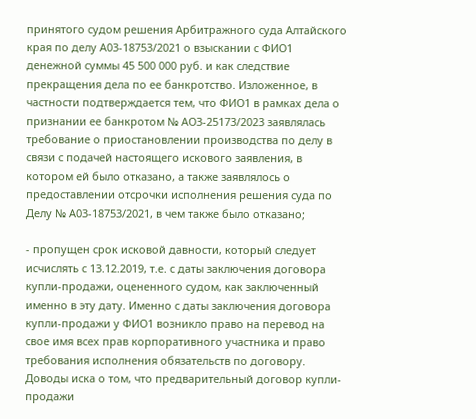принятого судом решения Арбитражного суда Алтайского края по делу А03-18753/2021 о взыскании с ФИО1 денежной суммы 45 500 000 руб. и как следствие прекращения дела по ее банкротство. Изложенное, в частности подтверждается тем, что ФИО1 в рамках дела о признании ее банкротом № АОЗ-25173/2023 заявлялась требование о приостановлении производства по делу в связи с подачей настоящего искового заявления, в котором ей было отказано, а также заявлялось о предоставлении отсрочки исполнения решения суда по Делу № А03-18753/2021, в чем также было отказано;

- пропущен срок исковой давности, который следует исчислять с 13.12.2019, т.е. с даты заключения договора купли-продажи, оцененного судом, как заключенный именно в эту дату. Именно с даты заключения договора купли-продажи у ФИО1 возникло право на перевод на свое имя всех прав корпоративного участника и право требования исполнения обязательств по договору. Доводы иска о том, что предварительный договор купли- продажи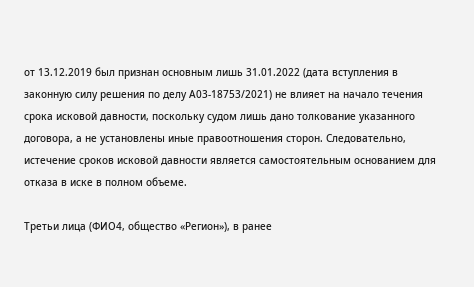от 13.12.2019 был признан основным лишь 31.01.2022 (дата вступления в законную силу решения по делу А03-18753/2021) не влияет на начало течения срока исковой давности, поскольку судом лишь дано толкование указанного договора, а не установлены иные правоотношения сторон. Следовательно, истечение сроков исковой давности является самостоятельным основанием для отказа в иске в полном объеме.

Третьи лица (ФИО4, общество «Регион»), в ранее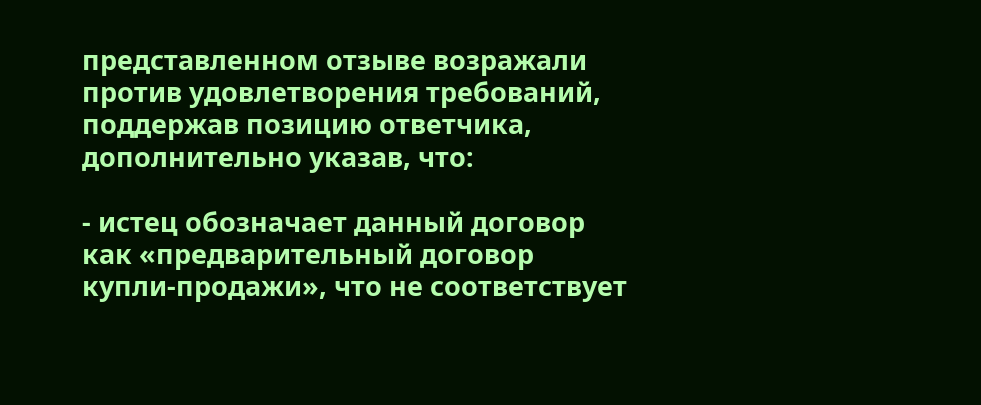представленном отзыве возражали против удовлетворения требований, поддержав позицию ответчика, дополнительно указав, что:

- истец обозначает данный договор как «предварительный договор купли-продажи», что не соответствует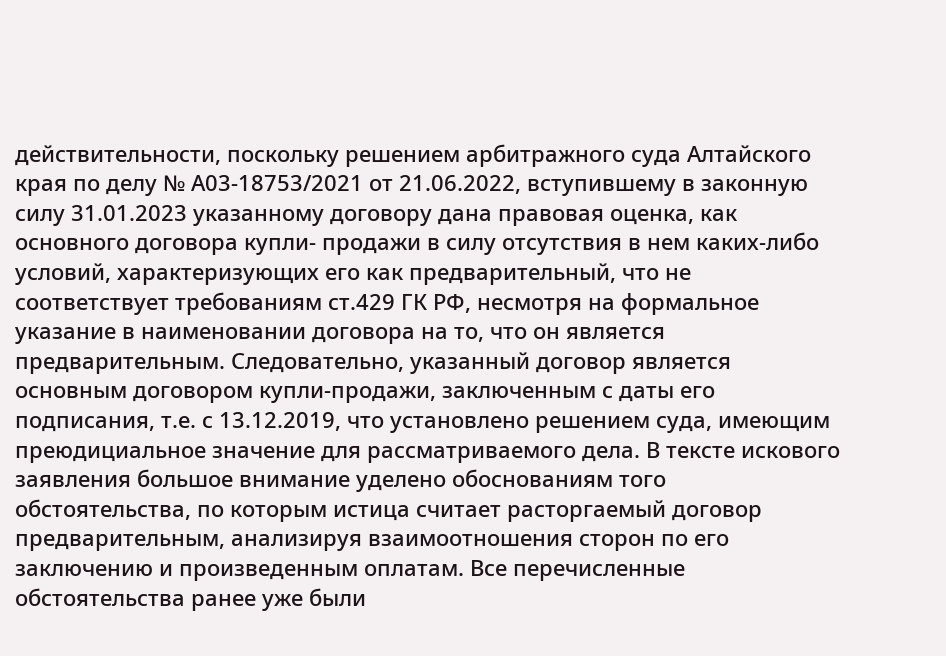действительности, поскольку решением арбитражного суда Алтайского края по делу № А03-18753/2021 от 21.06.2022, вступившему в законную силу 31.01.2023 указанному договору дана правовая оценка, как основного договора купли- продажи в силу отсутствия в нем каких-либо условий, характеризующих его как предварительный, что не соответствует требованиям ст.429 ГК РФ, несмотря на формальное указание в наименовании договора на то, что он является предварительным. Следовательно, указанный договор является основным договором купли-продажи, заключенным с даты его подписания, т.е. с 13.12.2019, что установлено решением суда, имеющим преюдициальное значение для рассматриваемого дела. В тексте искового заявления большое внимание уделено обоснованиям того обстоятельства, по которым истица считает расторгаемый договор предварительным, анализируя взаимоотношения сторон по его заключению и произведенным оплатам. Все перечисленные обстоятельства ранее уже были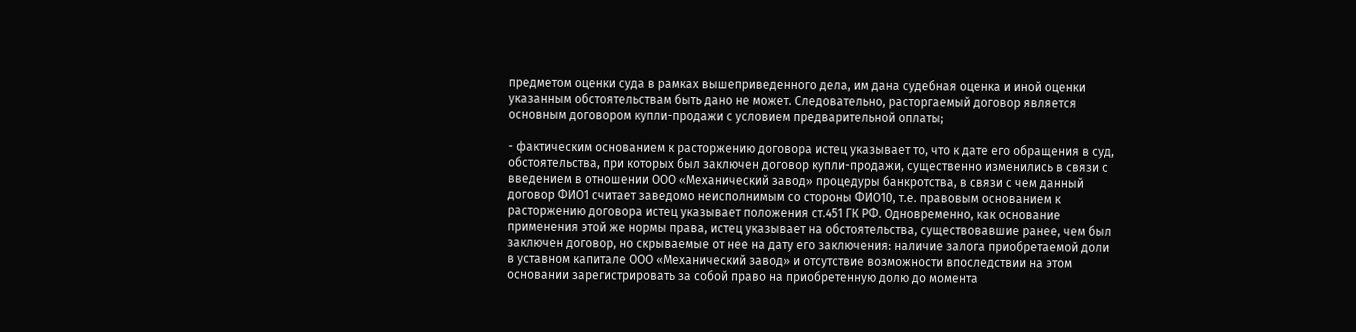предметом оценки суда в рамках вышеприведенного дела, им дана судебная оценка и иной оценки указанным обстоятельствам быть дано не может. Следовательно, расторгаемый договор является основным договором купли-продажи с условием предварительной оплаты;

- фактическим основанием к расторжению договора истец указывает то, что к дате его обращения в суд, обстоятельства, при которых был заключен договор купли-продажи, существенно изменились в связи с введением в отношении ООО «Механический завод» процедуры банкротства, в связи с чем данный договор ФИО1 считает заведомо неисполнимым со стороны ФИО10, т.е. правовым основанием к расторжению договора истец указывает положения ст.451 ГК РФ. Одновременно, как основание применения этой же нормы права, истец указывает на обстоятельства, существовавшие ранее, чем был заключен договор, но скрываемые от нее на дату его заключения: наличие залога приобретаемой доли в уставном капитале ООО «Механический завод» и отсутствие возможности впоследствии на этом основании зарегистрировать за собой право на приобретенную долю до момента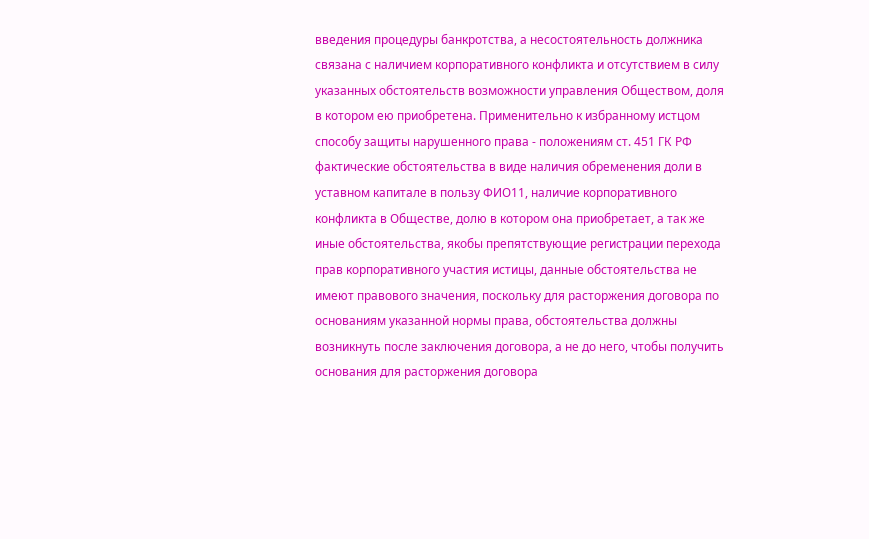введения процедуры банкротства, а несостоятельность должника связана с наличием корпоративного конфликта и отсутствием в силу указанных обстоятельств возможности управления Обществом, доля в котором ею приобретена. Применительно к избранному истцом способу защиты нарушенного права - положениям ст. 451 ГК РФ фактические обстоятельства в виде наличия обременения доли в уставном капитале в пользу ФИО11, наличие корпоративного конфликта в Обществе, долю в котором она приобретает, а так же иные обстоятельства, якобы препятствующие регистрации перехода прав корпоративного участия истицы, данные обстоятельства не имеют правового значения, поскольку для расторжения договора по основаниям указанной нормы права, обстоятельства должны возникнуть после заключения договора, а не до него, чтобы получить основания для расторжения договора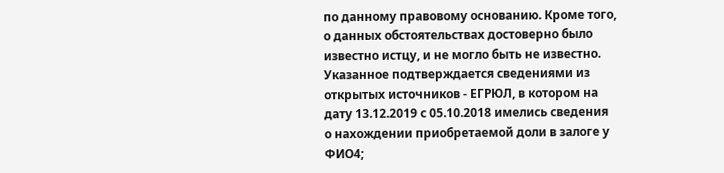по данному правовому основанию. Кроме того, о данных обстоятельствах достоверно было известно истцу, и не могло быть не известно. Указанное подтверждается сведениями из открытых источников - ЕГРЮЛ, в котором на дату 13.12.2019 с 05.10.2018 имелись сведения о нахождении приобретаемой доли в залоге у ФИО4;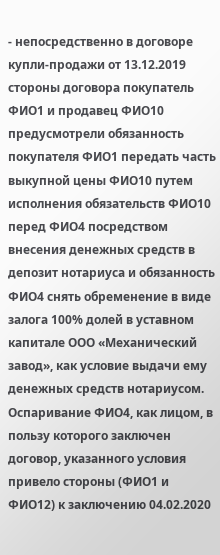- непосредственно в договоре купли-продажи от 13.12.2019 стороны договора покупатель ФИО1 и продавец ФИО10 предусмотрели обязанность покупателя ФИО1 передать часть выкупной цены ФИО10 путем исполнения обязательств ФИО10 перед ФИО4 посредством внесения денежных средств в депозит нотариуса и обязанность ФИО4 снять обременение в виде залога 100% долей в уставном капитале ООО «Механический завод», как условие выдачи ему денежных средств нотариусом. Оспаривание ФИО4, как лицом, в пользу которого заключен договор, указанного условия привело стороны (ФИО1 и ФИО12) к заключению 04.02.2020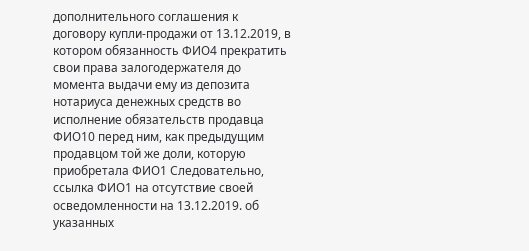дополнительного соглашения к договору купли-продажи от 13.12.2019, в котором обязанность ФИО4 прекратить свои права залогодержателя до момента выдачи ему из депозита нотариуса денежных средств во исполнение обязательств продавца ФИО10 перед ним, как предыдущим продавцом той же доли, которую приобретала ФИО1 Следовательно, ссылка ФИО1 на отсутствие своей осведомленности на 13.12.2019. об указанных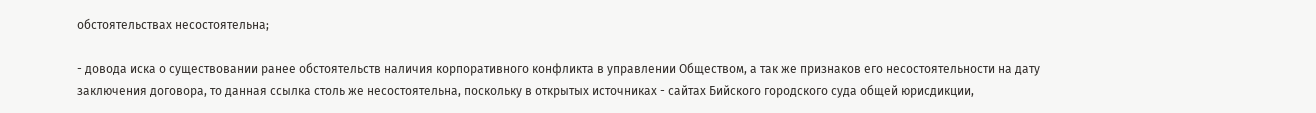обстоятельствах несостоятельна;

- довода иска о существовании ранее обстоятельств наличия корпоративного конфликта в управлении Обществом, а так же признаков его несостоятельности на дату заключения договора, то данная ссылка столь же несостоятельна, поскольку в открытых источниках - сайтах Бийского городского суда общей юрисдикции,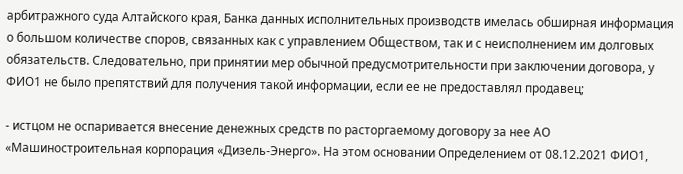арбитражного суда Алтайского края, Банка данных исполнительных производств имелась обширная информация о большом количестве споров, связанных как с управлением Обществом, так и с неисполнением им долговых обязательств. Следовательно, при принятии мер обычной предусмотрительности при заключении договора, у ФИО1 не было препятствий для получения такой информации, если ее не предоставлял продавец;

- истцом не оспаривается внесение денежных средств по расторгаемому договору за нее АО «Машиностроительная корпорация «Дизель-Энерго». На этом основании Определением от 08.12.2021 ФИО1,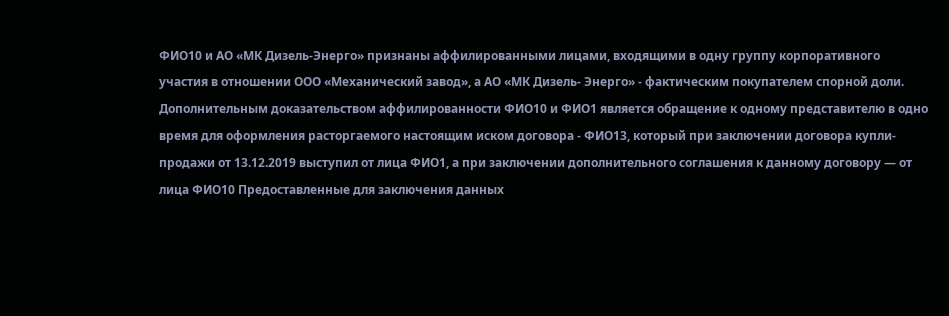ФИО10 и АО «МК Дизель-Энерго» признаны аффилированными лицами, входящими в одну группу корпоративного участия в отношении ООО «Механический завод», а АО «МК Дизель- Энерго» - фактическим покупателем спорной доли. Дополнительным доказательством аффилированности ФИО10 и ФИО1 является обращение к одному представителю в одно время для оформления расторгаемого настоящим иском договора - ФИО13, который при заключении договора купли- продажи от 13.12.2019 выступил от лица ФИО1, а при заключении дополнительного соглашения к данному договору — от лица ФИО10 Предоставленные для заключения данных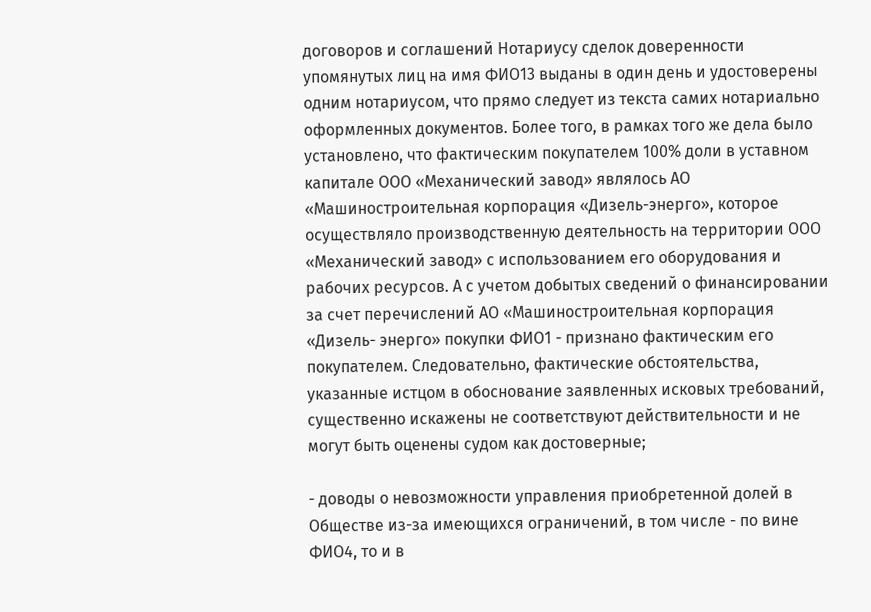договоров и соглашений Нотариусу сделок доверенности упомянутых лиц на имя ФИО13 выданы в один день и удостоверены одним нотариусом, что прямо следует из текста самих нотариально оформленных документов. Более того, в рамках того же дела было установлено, что фактическим покупателем 100% доли в уставном капитале ООО «Механический завод» являлось АО «Машиностроительная корпорация «Дизель-энерго», которое осуществляло производственную деятельность на территории ООО «Механический завод» с использованием его оборудования и рабочих ресурсов. А с учетом добытых сведений о финансировании за счет перечислений АО «Машиностроительная корпорация «Дизель- энерго» покупки ФИО1 - признано фактическим его покупателем. Следовательно, фактические обстоятельства, указанные истцом в обоснование заявленных исковых требований, существенно искажены не соответствуют действительности и не могут быть оценены судом как достоверные;

- доводы о невозможности управления приобретенной долей в Обществе из-за имеющихся ограничений, в том числе - по вине ФИО4, то и в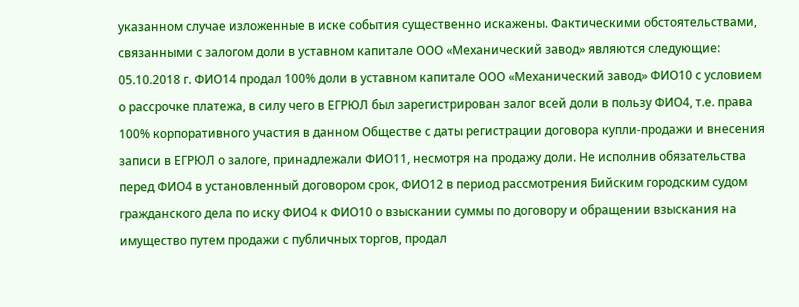указанном случае изложенные в иске события существенно искажены. Фактическими обстоятельствами, связанными с залогом доли в уставном капитале ООО «Механический завод» являются следующие: 05.10.2018 г. ФИО14 продал 100% доли в уставном капитале ООО «Механический завод» ФИО10 с условием о рассрочке платежа, в силу чего в ЕГРЮЛ был зарегистрирован залог всей доли в пользу ФИО4, т.е. права 100% корпоративного участия в данном Обществе с даты регистрации договора купли-продажи и внесения записи в ЕГРЮЛ о залоге, принадлежали ФИО11, несмотря на продажу доли. Не исполнив обязательства перед ФИО4 в установленный договором срок, ФИО12 в период рассмотрения Бийским городским судом гражданского дела по иску ФИО4 к ФИО10 о взыскании суммы по договору и обращении взыскания на имущество путем продажи с публичных торгов, продал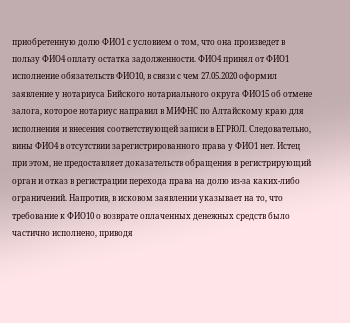приобретенную долю ФИО1 с условием о том, что она произведет в пользу ФИО4 оплату остатка задолженности. ФИО4 принял от ФИО1 исполнение обязательств ФИО10, в связи с чем 27.05.2020 оформил заявление у нотариуса Бийского нотариального округа ФИО15 об отмене залога, которое нотариус направил в МИФНС по Алтайскому краю для исполнения и внесения соответствующей записи в ЕГРЮЛ. Следовательно, вины ФИО4 в отсутствии зарегистрированного права у ФИО1 нет. Истец при этом, не предоставляет доказательств обращения в регистрирующий орган и отказ в регистрации перехода права на долю из-за каких-либо ограничений. Напротив, в исковом заявлении указывает на то, что требование к ФИО10 о возврате оплаченных денежных средств было частично исполнено, приводя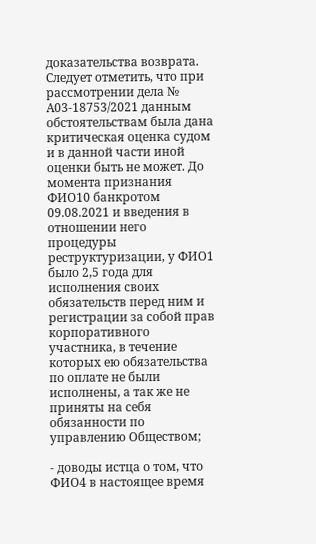доказательства возврата. Следует отметить, что при рассмотрении дела № А03-18753/2021 данным обстоятельствам была дана критическая оценка судом и в данной части иной оценки быть не может. До момента признания ФИО10 банкротом 09.08.2021 и введения в отношении него процедуры реструктуризации, у ФИО1 было 2,5 года для исполнения своих обязательств перед ним и регистрации за собой прав корпоративного участника, в течение которых ею обязательства по оплате не были исполнены, а так же не приняты на себя обязанности по управлению Обществом;

- доводы истца о том, что ФИО4 в настоящее время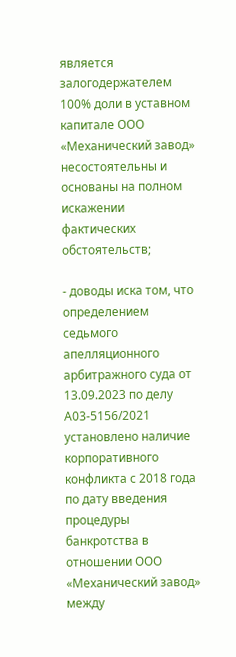является залогодержателем 100% доли в уставном капитале ООО «Механический завод» несостоятельны и основаны на полном искажении фактических обстоятельств;

- доводы иска том, что определением седьмого апелляционного арбитражного суда от 13.09.2023 по делу А03-5156/2021 установлено наличие корпоративного конфликта с 2018 года по дату введения процедуры банкротства в отношении ООО «Механический завод» между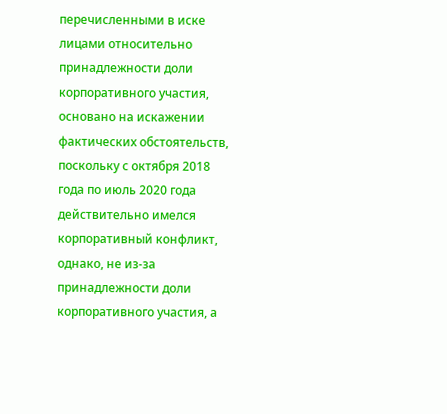перечисленными в иске лицами относительно принадлежности доли корпоративного участия, основано на искажении фактических обстоятельств, поскольку с октября 2018 года по июль 2020 года действительно имелся корпоративный конфликт, однако, не из-за принадлежности доли корпоративного участия, а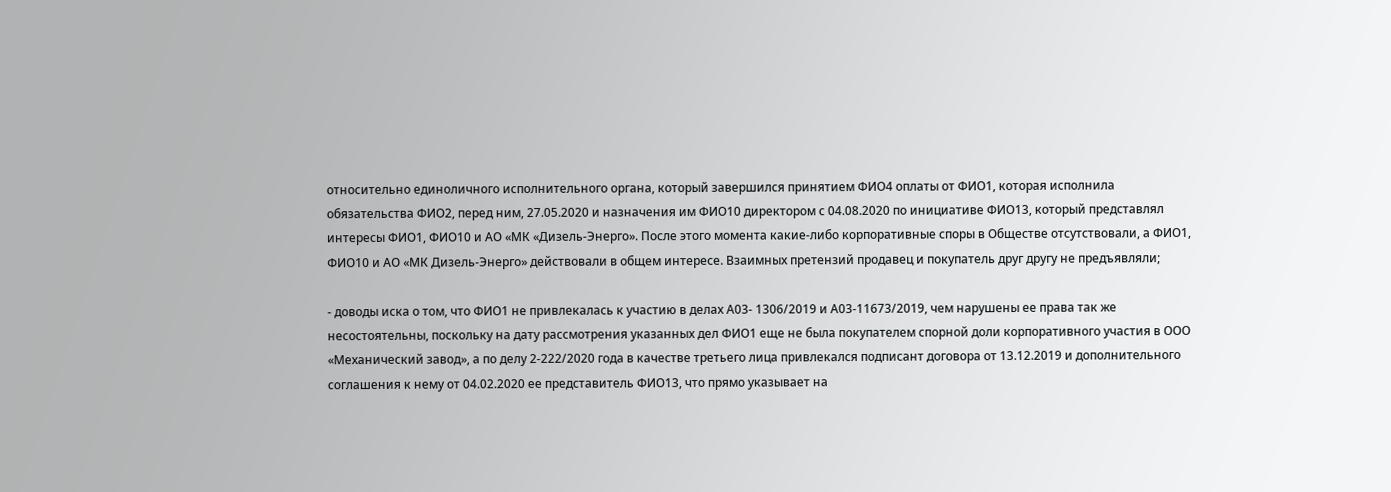относительно единоличного исполнительного органа, который завершился принятием ФИО4 оплаты от ФИО1, которая исполнила обязательства ФИО2, перед ним, 27.05.2020 и назначения им ФИО10 директором с 04.08.2020 по инициативе ФИО13, который представлял интересы ФИО1, ФИО10 и АО «МК «Дизель-Энерго». После этого момента какие-либо корпоративные споры в Обществе отсутствовали, а ФИО1, ФИО10 и АО «МК Дизель-Энерго» действовали в общем интересе. Взаимных претензий продавец и покупатель друг другу не предъявляли;

- доводы иска о том, что ФИО1 не привлекалась к участию в делах А03- 1306/2019 и А03-11673/2019, чем нарушены ее права так же несостоятельны, поскольку на дату рассмотрения указанных дел ФИО1 еще не была покупателем спорной доли корпоративного участия в ООО «Механический завод», а по делу 2-222/2020 года в качестве третьего лица привлекался подписант договора от 13.12.2019 и дополнительного соглашения к нему от 04.02.2020 ее представитель ФИО13, что прямо указывает на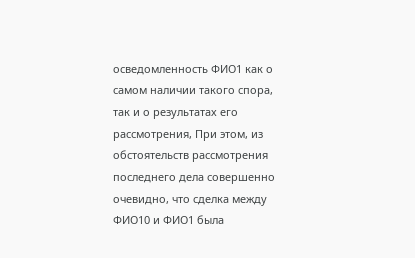осведомленность ФИО1 как о самом наличии такого спора, так и о результатах его рассмотрения, При этом, из обстоятельств рассмотрения последнего дела совершенно очевидно, что сделка между ФИО10 и ФИО1 была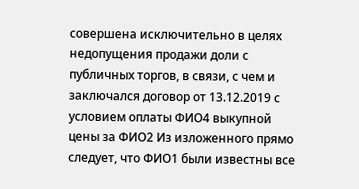совершена исключительно в целях недопущения продажи доли с публичных торгов, в связи, с чем и заключался договор от 13.12.2019 с условием оплаты ФИО4 выкупной цены за ФИО2 Из изложенного прямо следует, что ФИО1 были известны все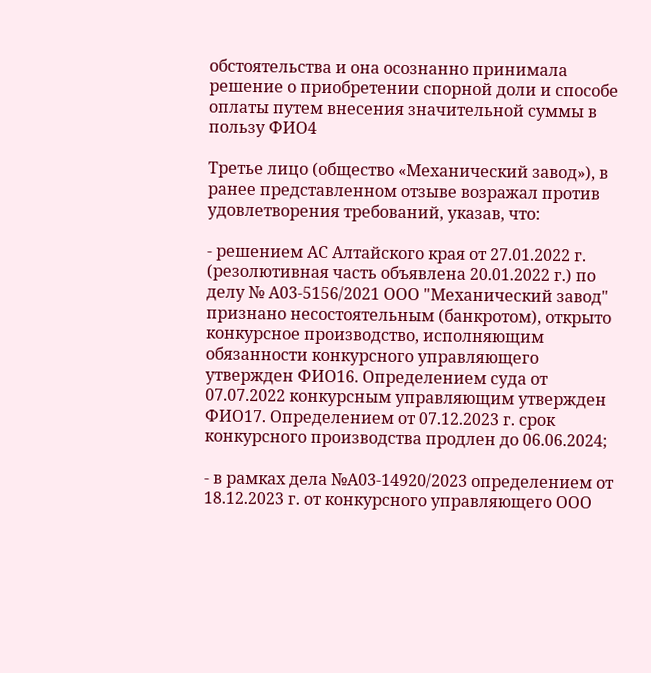обстоятельства и она осознанно принимала решение о приобретении спорной доли и способе оплаты путем внесения значительной суммы в пользу ФИО4

Третье лицо (общество «Механический завод»), в ранее представленном отзыве возражал против удовлетворения требований, указав, что:

- решением АС Алтайского края от 27.01.2022 г. (резолютивная часть объявлена 20.01.2022 г.) по делу № А03-5156/2021 ООО "Механический завод" признано несостоятельным (банкротом), открыто конкурсное производство, исполняющим обязанности конкурсного управляющего утвержден ФИО16. Определением суда от 07.07.2022 конкурсным управляющим утвержден ФИО17. Определением от 07.12.2023 г. срок конкурсного производства продлен до 06.06.2024;

- в рамках дела №А03-14920/2023 определением от 18.12.2023 г. от конкурсного управляющего ООО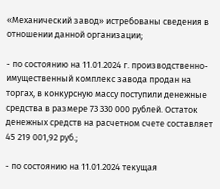«Механический завод» истребованы сведения в отношении данной организации;

- по состоянию на 11.01.2024 г. производственно-имущественный комплекс завода продан на торгах, в конкурсную массу поступили денежные средства в размере 73 330 000 рублей. Остаток денежных средств на расчетном счете составляет 45 219 001,92 руб.;

- по состоянию на 11.01.2024 текущая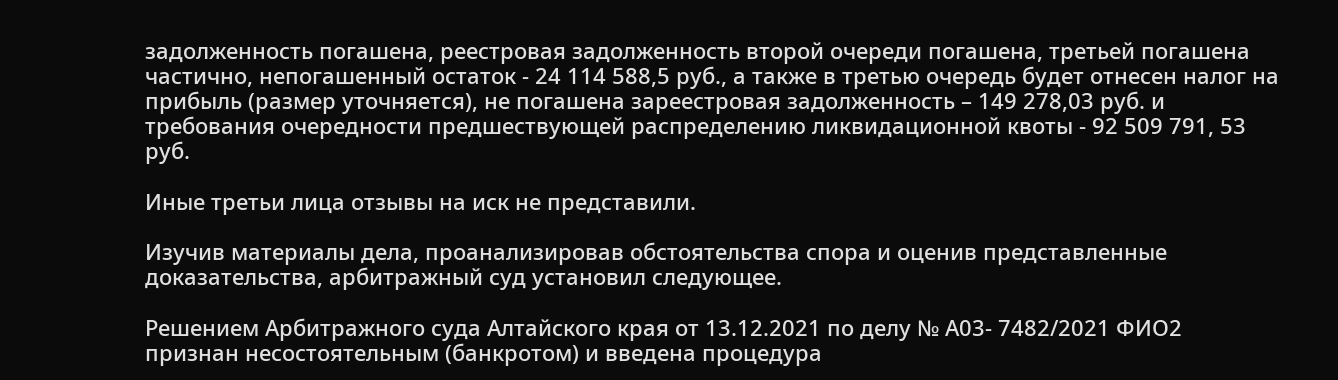задолженность погашена, реестровая задолженность второй очереди погашена, третьей погашена частично, непогашенный остаток - 24 114 588,5 руб., а также в третью очередь будет отнесен налог на прибыль (размер уточняется), не погашена зареестровая задолженность – 149 278,03 руб. и требования очередности предшествующей распределению ликвидационной квоты - 92 509 791, 53 руб.

Иные третьи лица отзывы на иск не представили.

Изучив материалы дела, проанализировав обстоятельства спора и оценив представленные доказательства, арбитражный суд установил следующее.

Решением Арбитражного суда Алтайского края от 13.12.2021 по делу № А03- 7482/2021 ФИО2 признан несостоятельным (банкротом) и введена процедура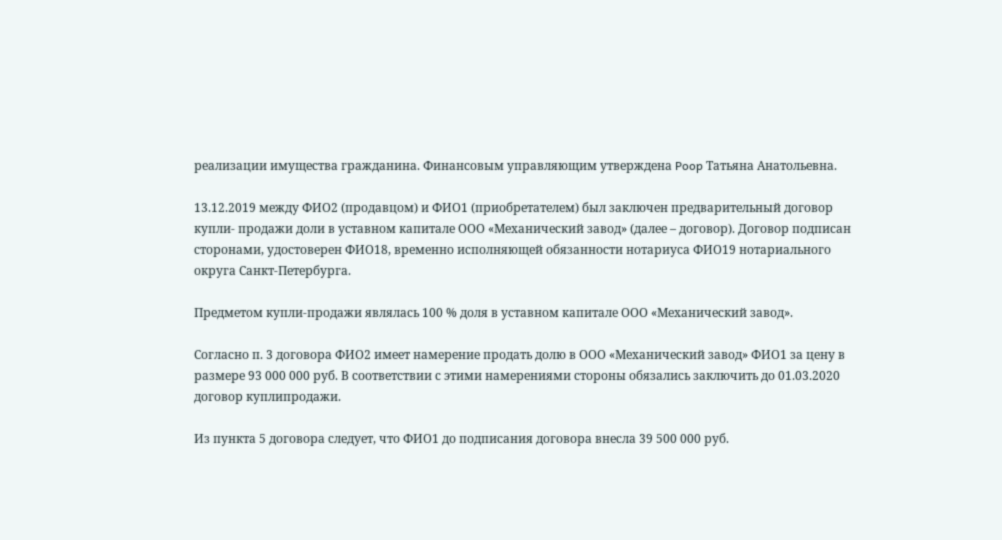реализации имущества гражданина. Финансовым управляющим утверждена Poop Татьяна Анатольевна.

13.12.2019 между ФИО2 (продавцом) и ФИО1 (приобретателем) был заключен предварительный договор купли- продажи доли в уставном капитале ООО «Механический завод» (далее – договор). Договор подписан сторонами, удостоверен ФИО18, временно исполняющей обязанности нотариуса ФИО19 нотариального округа Санкт-Петербурга.

Предметом купли-продажи являлась 100 % доля в уставном капитале ООО «Механический завод».

Согласно п. 3 договора ФИО2 имеет намерение продать долю в ООО «Механический завод» ФИО1 за цену в размере 93 000 000 руб. В соответствии с этими намерениями стороны обязались заключить до 01.03.2020 договор куплипродажи.

Из пункта 5 договора следует, что ФИО1 до подписания договора внесла 39 500 000 руб.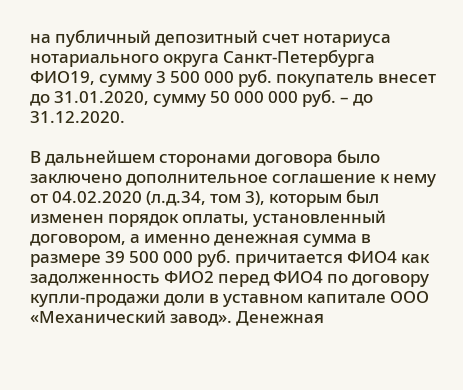на публичный депозитный счет нотариуса нотариального округа Санкт-Петербурга ФИО19, сумму 3 500 000 руб. покупатель внесет до 31.01.2020, сумму 50 000 000 руб. – до 31.12.2020.

В дальнейшем сторонами договора было заключено дополнительное соглашение к нему от 04.02.2020 (л.д.34, том 3), которым был изменен порядок оплаты, установленный договором, а именно денежная сумма в размере 39 500 000 руб. причитается ФИО4 как задолженность ФИО2 перед ФИО4 по договору купли-продажи доли в уставном капитале ООО «Механический завод». Денежная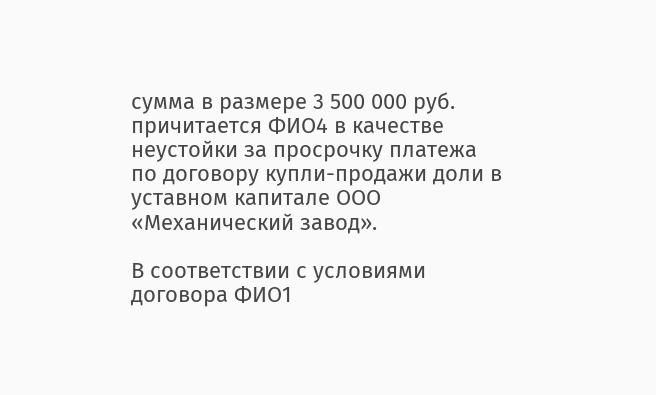сумма в размере 3 500 000 руб. причитается ФИО4 в качестве неустойки за просрочку платежа по договору купли-продажи доли в уставном капитале ООО «Механический завод».

В соответствии с условиями договора ФИО1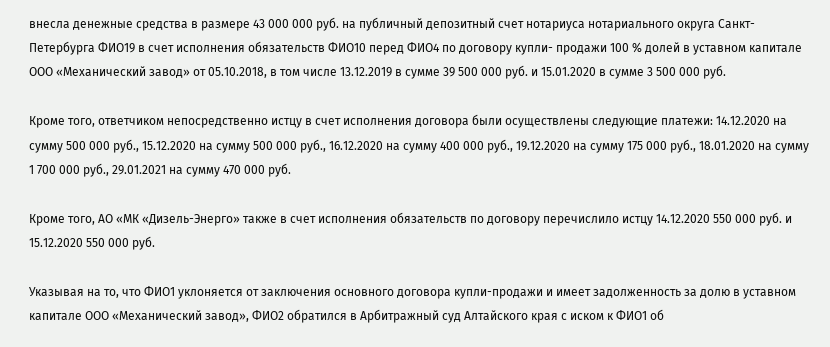внесла денежные средства в размере 43 000 000 руб. на публичный депозитный счет нотариуса нотариального округа Санкт-Петербурга ФИО19 в счет исполнения обязательств ФИО10 перед ФИО4 по договору купли- продажи 100 % долей в уставном капитале ООО «Механический завод» от 05.10.2018, в том числе 13.12.2019 в сумме 39 500 000 руб. и 15.01.2020 в сумме 3 500 000 руб.

Кроме того, ответчиком непосредственно истцу в счет исполнения договора были осуществлены следующие платежи: 14.12.2020 на сумму 500 000 руб., 15.12.2020 на сумму 500 000 руб., 16.12.2020 на сумму 400 000 руб., 19.12.2020 на сумму 175 000 руб., 18.01.2020 на сумму 1 700 000 руб., 29.01.2021 на сумму 470 000 руб.

Кроме того, АО «МК «Дизель-Энерго» также в счет исполнения обязательств по договору перечислило истцу 14.12.2020 550 000 руб. и 15.12.2020 550 000 руб.

Указывая на то, что ФИО1 уклоняется от заключения основного договора купли-продажи и имеет задолженность за долю в уставном капитале ООО «Механический завод», ФИО2 обратился в Арбитражный суд Алтайского края с иском к ФИО1 об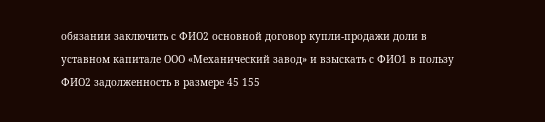обязании заключить с ФИО2 основной договор купли-продажи доли в уставном капитале ООО «Механический завод» и взыскать с ФИО1 в пользу ФИО2 задолженность в размере 45 155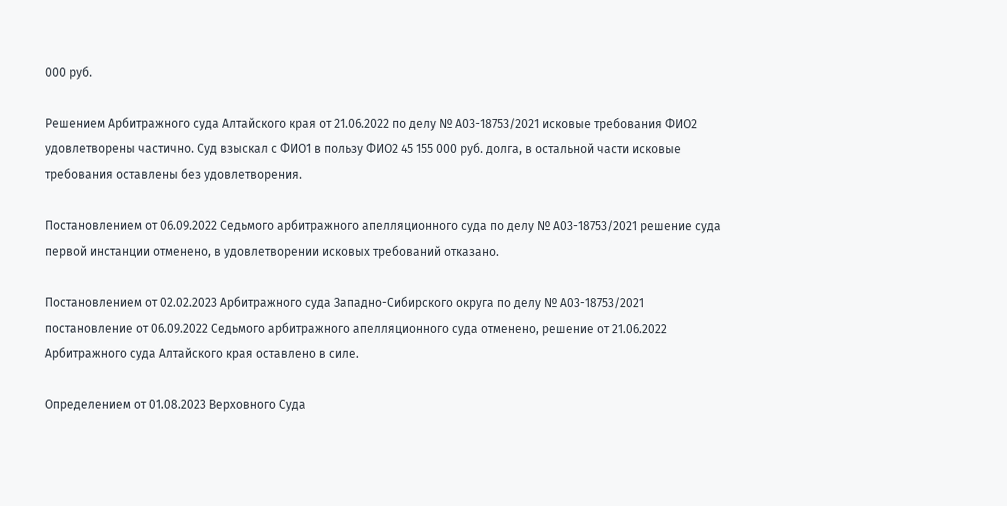000 руб.

Решением Арбитражного суда Алтайского края от 21.06.2022 по делу № А03-18753/2021 исковые требования ФИО2 удовлетворены частично. Суд взыскал с ФИО1 в пользу ФИО2 45 155 000 руб. долга, в остальной части исковые требования оставлены без удовлетворения.

Постановлением от 06.09.2022 Седьмого арбитражного апелляционного суда по делу № А03-18753/2021 решение суда первой инстанции отменено, в удовлетворении исковых требований отказано.

Постановлением от 02.02.2023 Арбитражного суда Западно-Сибирского округа по делу № А03-18753/2021 постановление от 06.09.2022 Седьмого арбитражного апелляционного суда отменено, решение от 21.06.2022 Арбитражного суда Алтайского края оставлено в силе.

Определением от 01.08.2023 Верховного Суда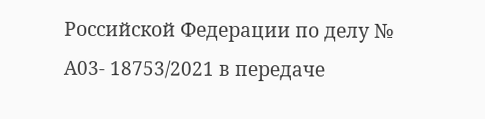Российской Федерации по делу № А03- 18753/2021 в передаче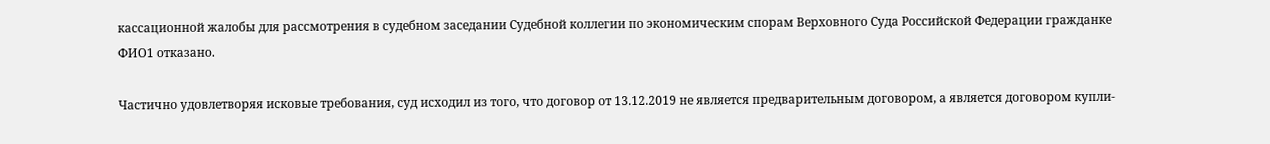кассационной жалобы для рассмотрения в судебном заседании Судебной коллегии по экономическим спорам Верховного Суда Российской Федерации гражданке ФИО1 отказано.

Частично удовлетворяя исковые требования, суд исходил из того, что договор от 13.12.2019 не является предварительным договором, а является договором купли-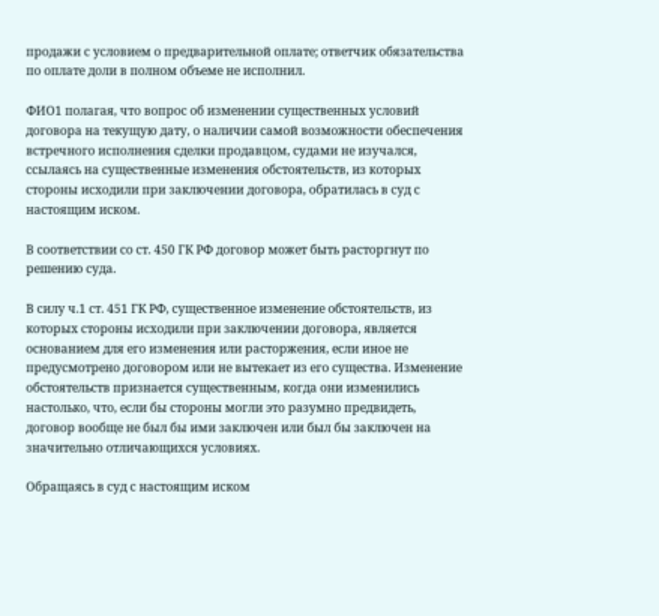продажи с условием о предварительной оплате; ответчик обязательства по оплате доли в полном объеме не исполнил.

ФИО1 полагая, что вопрос об изменении существенных условий договора на текущую дату, о наличии самой возможности обеспечения встречного исполнения сделки продавцом, судами не изучался, ссылаясь на существенные изменения обстоятельств, из которых стороны исходили при заключении договора, обратилась в суд с настоящим иском.

В соответствии со ст. 450 ГК РФ договор может быть расторгнут по решению суда.

В силу ч.1 ст. 451 ГК РФ, существенное изменение обстоятельств, из которых стороны исходили при заключении договора, является основанием для его изменения или расторжения, если иное не предусмотрено договором или не вытекает из его существа. Изменение обстоятельств признается существенным, когда они изменились настолько, что, если бы стороны могли это разумно предвидеть, договор вообще не был бы ими заключен или был бы заключен на значительно отличающихся условиях.

Обращаясь в суд с настоящим иском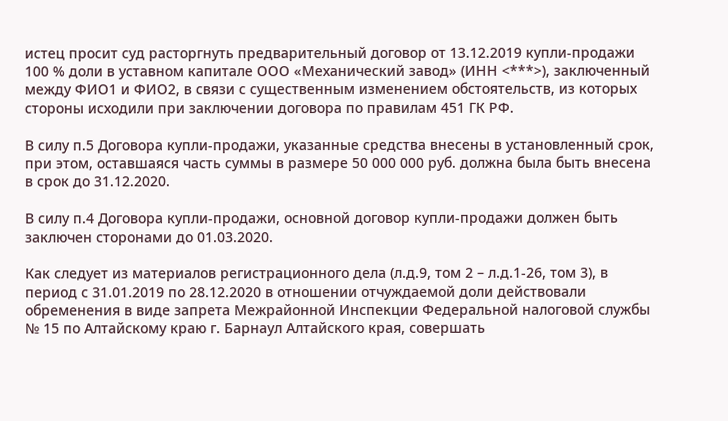истец просит суд расторгнуть предварительный договор от 13.12.2019 купли-продажи 100 % доли в уставном капитале ООО «Механический завод» (ИНН <***>), заключенный между ФИО1 и ФИО2, в связи с существенным изменением обстоятельств, из которых стороны исходили при заключении договора по правилам 451 ГК РФ.

В силу п.5 Договора купли-продажи, указанные средства внесены в установленный срок, при этом, оставшаяся часть суммы в размере 50 000 000 руб. должна была быть внесена в срок до 31.12.2020.

В силу п.4 Договора купли-продажи, основной договор купли-продажи должен быть заключен сторонами до 01.03.2020.

Как следует из материалов регистрационного дела (л.д.9, том 2 – л.д.1-26, том 3), в период с 31.01.2019 по 28.12.2020 в отношении отчуждаемой доли действовали обременения в виде запрета Межрайонной Инспекции Федеральной налоговой службы № 15 по Алтайскому краю г. Барнаул Алтайского края, совершать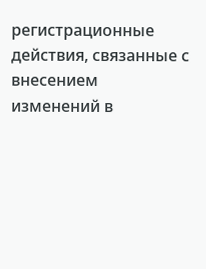регистрационные действия, связанные с внесением изменений в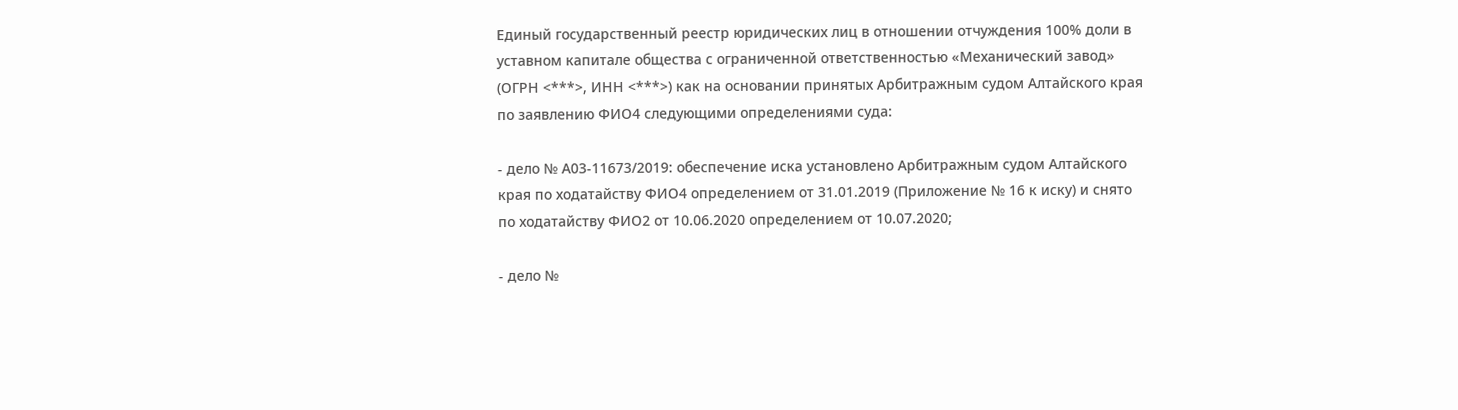Единый государственный реестр юридических лиц в отношении отчуждения 100% доли в уставном капитале общества с ограниченной ответственностью «Механический завод» (ОГРН <***>, ИНН <***>) как на основании принятых Арбитражным судом Алтайского края по заявлению ФИО4 следующими определениями суда:

- дело № А03-11673/2019: обеспечение иска установлено Арбитражным судом Алтайского края по ходатайству ФИО4 определением от 31.01.2019 (Приложение № 16 к иску) и снято по ходатайству ФИО2 от 10.06.2020 определением от 10.07.2020;

- дело №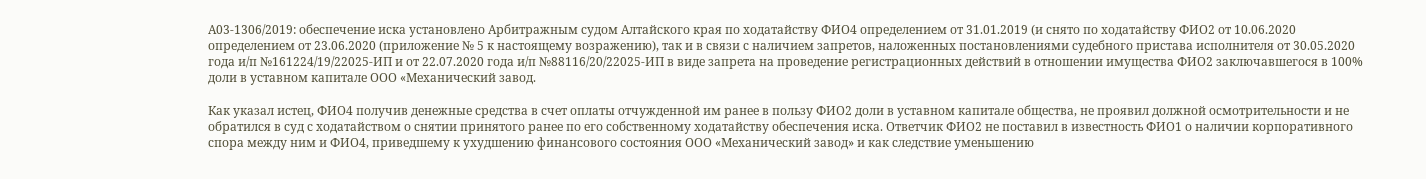А03-1306/2019: обеспечение иска установлено Арбитражным судом Алтайского края по ходатайству ФИО4 определением от 31.01.2019 (и снято по ходатайству ФИО2 от 10.06.2020 определением от 23.06.2020 (приложение № 5 к настоящему возражению), так и в связи с наличием запретов, наложенных постановлениями судебного пристава исполнителя от 30.05.2020 года и/п №161224/19/22025-ИП и от 22.07.2020 года и/п №88116/20/22025-ИП в виде запрета на проведение регистрационных действий в отношении имущества ФИО2 заключавшегося в 100% доли в уставном капитале ООО «Механический завод.

Как указал истец, ФИО4 получив денежные средства в счет оплаты отчужденной им ранее в пользу ФИО2 доли в уставном капитале общества, не проявил должной осмотрительности и не обратился в суд с ходатайством о снятии принятого ранее по его собственному ходатайству обеспечения иска. Ответчик ФИО2 не поставил в известность ФИО1 о наличии корпоративного спора между ним и ФИО4, приведшему к ухудшению финансового состояния ООО «Механический завод» и как следствие уменьшению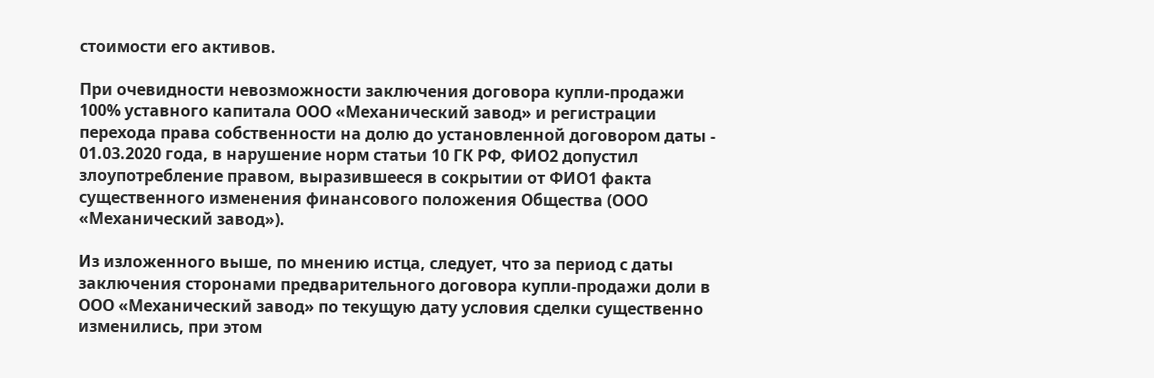стоимости его активов.

При очевидности невозможности заключения договора купли-продажи 100% уставного капитала ООО «Механический завод» и регистрации перехода права собственности на долю до установленной договором даты - 01.03.2020 года, в нарушение норм статьи 10 ГК РФ, ФИО2 допустил злоупотребление правом, выразившееся в сокрытии от ФИО1 факта существенного изменения финансового положения Общества (ООО «Механический завод»).

Из изложенного выше, по мнению истца, следует, что за период с даты заключения сторонами предварительного договора купли-продажи доли в ООО «Механический завод» по текущую дату условия сделки существенно изменились, при этом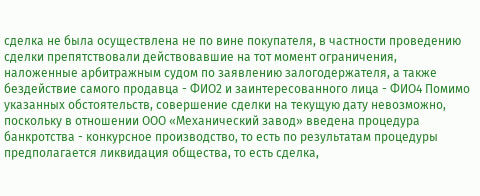сделка не была осуществлена не по вине покупателя, в частности проведению сделки препятствовали действовавшие на тот момент ограничения, наложенные арбитражным судом по заявлению залогодержателя, а также бездействие самого продавца - ФИО2 и заинтересованного лица - ФИО4 Помимо указанных обстоятельств, совершение сделки на текущую дату невозможно, поскольку в отношении ООО «Механический завод» введена процедура банкротства - конкурсное производство, то есть по результатам процедуры предполагается ликвидация общества, то есть сделка,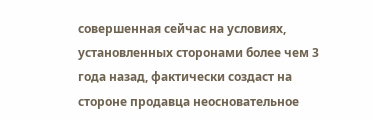совершенная сейчас на условиях, установленных сторонами более чем 3 года назад, фактически создаст на стороне продавца неосновательное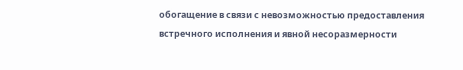обогащение в связи с невозможностью предоставления встречного исполнения и явной несоразмерности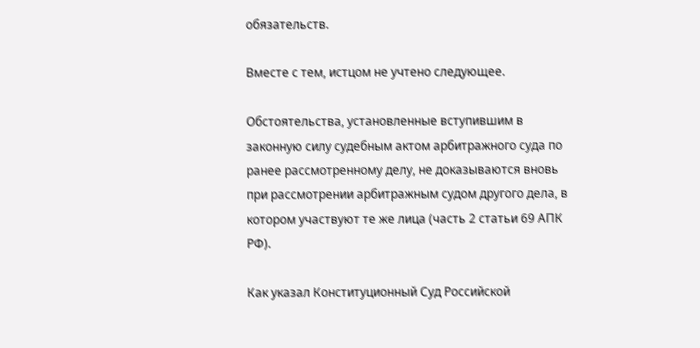обязательств.

Вместе с тем, истцом не учтено следующее.

Обстоятельства, установленные вступившим в законную силу судебным актом арбитражного суда по ранее рассмотренному делу, не доказываются вновь при рассмотрении арбитражным судом другого дела, в котором участвуют те же лица (часть 2 статьи 69 АПК РФ).

Как указал Конституционный Суд Российской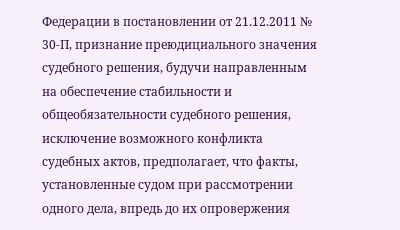Федерации в постановлении от 21.12.2011 № 30-П, признание преюдициального значения судебного решения, будучи направленным на обеспечение стабильности и общеобязательности судебного решения, исключение возможного конфликта судебных актов, предполагает, что факты, установленные судом при рассмотрении одного дела, впредь до их опровержения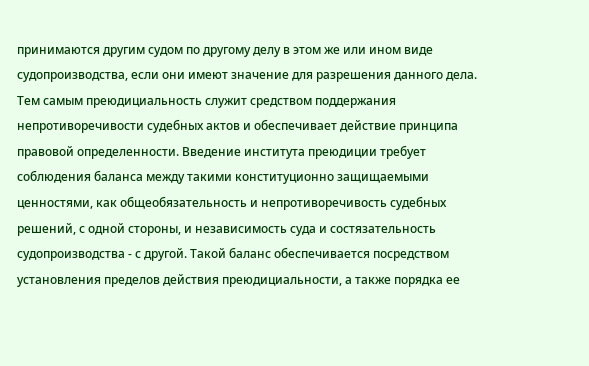принимаются другим судом по другому делу в этом же или ином виде судопроизводства, если они имеют значение для разрешения данного дела. Тем самым преюдициальность служит средством поддержания непротиворечивости судебных актов и обеспечивает действие принципа правовой определенности. Введение института преюдиции требует соблюдения баланса между такими конституционно защищаемыми ценностями, как общеобязательность и непротиворечивость судебных решений, с одной стороны, и независимость суда и состязательность судопроизводства - с другой. Такой баланс обеспечивается посредством установления пределов действия преюдициальности, а также порядка ее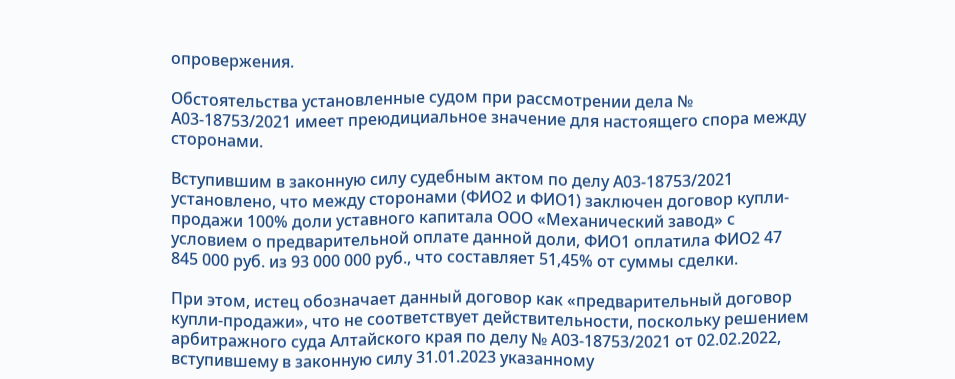опровержения.

Обстоятельства установленные судом при рассмотрении дела № А03-18753/2021 имеет преюдициальное значение для настоящего спора между сторонами.

Вступившим в законную силу судебным актом по делу А03-18753/2021 установлено, что между сторонами (ФИО2 и ФИО1) заключен договор купли-продажи 100% доли уставного капитала ООО «Механический завод» с условием о предварительной оплате данной доли, ФИО1 оплатила ФИО2 47 845 000 руб. из 93 000 000 руб., что составляет 51,45% от суммы сделки.

При этом, истец обозначает данный договор как «предварительный договор купли-продажи», что не соответствует действительности, поскольку решением арбитражного суда Алтайского края по делу № А03-18753/2021 от 02.02.2022, вступившему в законную силу 31.01.2023 указанному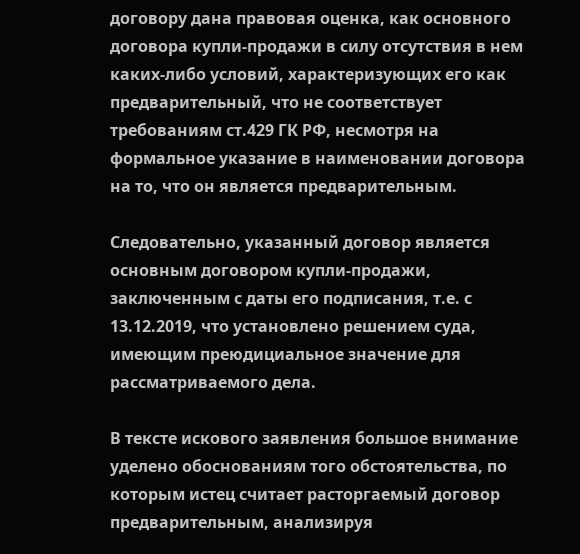договору дана правовая оценка, как основного договора купли-продажи в силу отсутствия в нем каких-либо условий, характеризующих его как предварительный, что не соответствует требованиям ст.429 ГК РФ, несмотря на формальное указание в наименовании договора на то, что он является предварительным.

Следовательно, указанный договор является основным договором купли-продажи, заключенным с даты его подписания, т.е. с 13.12.2019, что установлено решением суда, имеющим преюдициальное значение для рассматриваемого дела.

В тексте искового заявления большое внимание уделено обоснованиям того обстоятельства, по которым истец считает расторгаемый договор предварительным, анализируя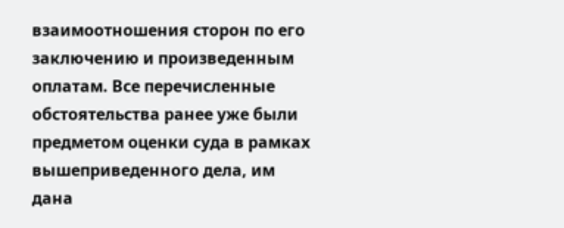взаимоотношения сторон по его заключению и произведенным оплатам. Все перечисленные обстоятельства ранее уже были предметом оценки суда в рамках вышеприведенного дела, им дана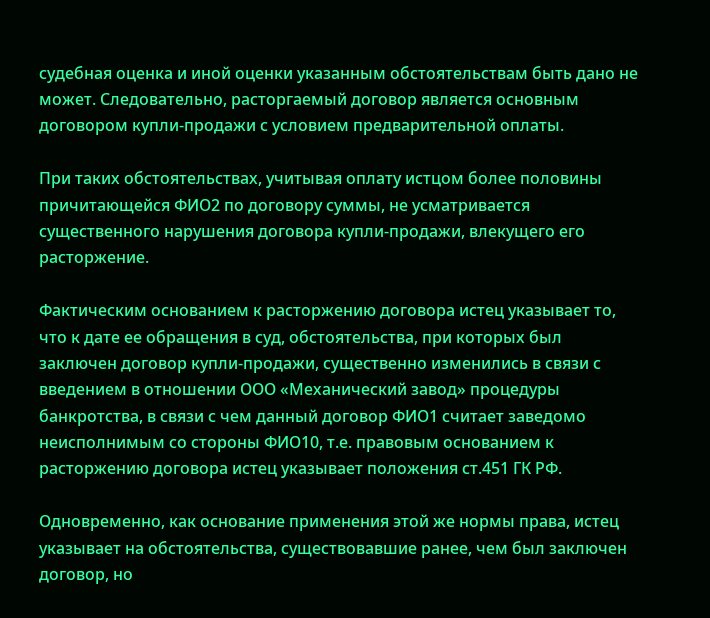судебная оценка и иной оценки указанным обстоятельствам быть дано не может. Следовательно, расторгаемый договор является основным договором купли-продажи с условием предварительной оплаты.

При таких обстоятельствах, учитывая оплату истцом более половины причитающейся ФИО2 по договору суммы, не усматривается существенного нарушения договора купли-продажи, влекущего его расторжение.

Фактическим основанием к расторжению договора истец указывает то, что к дате ее обращения в суд, обстоятельства, при которых был заключен договор купли-продажи, существенно изменились в связи с введением в отношении ООО «Механический завод» процедуры банкротства, в связи с чем данный договор ФИО1 считает заведомо неисполнимым со стороны ФИО10, т.е. правовым основанием к расторжению договора истец указывает положения ст.451 ГК РФ.

Одновременно, как основание применения этой же нормы права, истец указывает на обстоятельства, существовавшие ранее, чем был заключен договор, но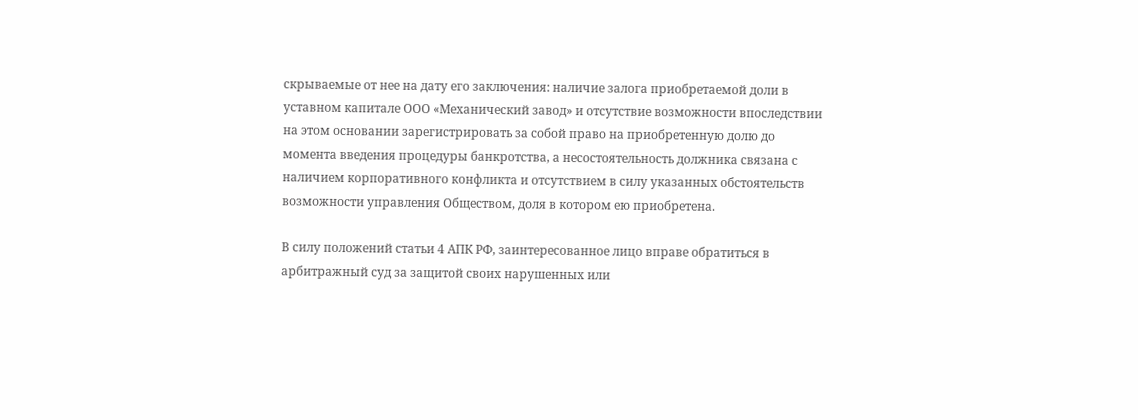скрываемые от нее на дату его заключения: наличие залога приобретаемой доли в уставном капитале ООО «Механический завод» и отсутствие возможности впоследствии на этом основании зарегистрировать за собой право на приобретенную долю до момента введения процедуры банкротства, а несостоятельность должника связана с наличием корпоративного конфликта и отсутствием в силу указанных обстоятельств возможности управления Обществом, доля в котором ею приобретена.

В силу положений статьи 4 АПК РФ, заинтересованное лицо вправе обратиться в арбитражный суд за защитой своих нарушенных или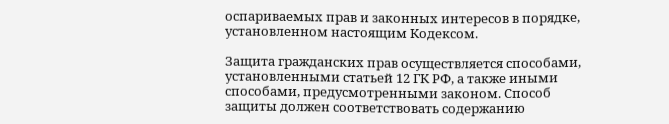оспариваемых прав и законных интересов в порядке, установленном настоящим Кодексом.

Защита гражданских прав осуществляется способами, установленными статьей 12 ГК РФ, а также иными способами, предусмотренными законом. Способ защиты должен соответствовать содержанию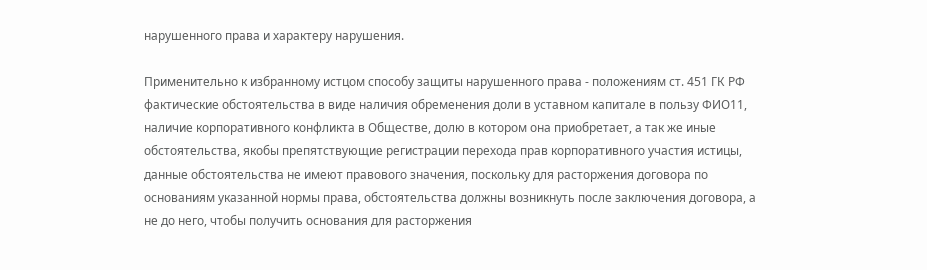нарушенного права и характеру нарушения.

Применительно к избранному истцом способу защиты нарушенного права - положениям ст. 451 ГК РФ фактические обстоятельства в виде наличия обременения доли в уставном капитале в пользу ФИО11, наличие корпоративного конфликта в Обществе, долю в котором она приобретает, а так же иные обстоятельства, якобы препятствующие регистрации перехода прав корпоративного участия истицы, данные обстоятельства не имеют правового значения, поскольку для расторжения договора по основаниям указанной нормы права, обстоятельства должны возникнуть после заключения договора, а не до него, чтобы получить основания для расторжения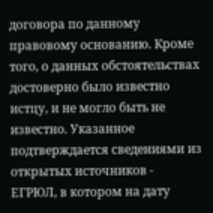договора по данному правовому основанию. Кроме того, о данных обстоятельствах достоверно было известно истцу, и не могло быть не известно. Указанное подтверждается сведениями из открытых источников - ЕГРЮЛ, в котором на дату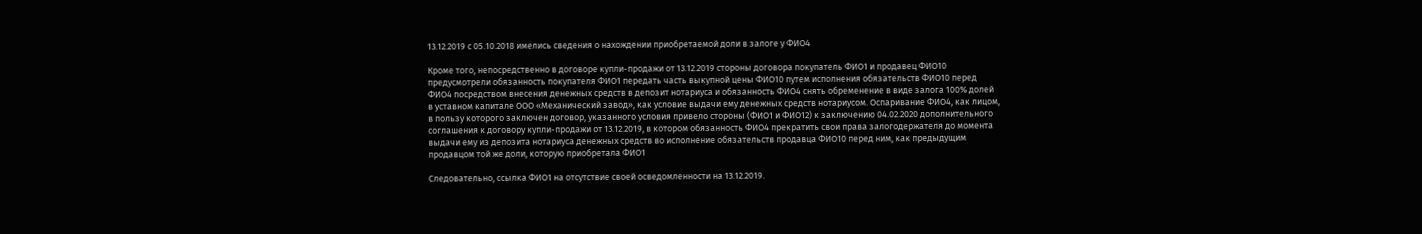13.12.2019 с 05.10.2018 имелись сведения о нахождении приобретаемой доли в залоге у ФИО4

Кроме того, непосредственно в договоре купли-продажи от 13.12.2019 стороны договора покупатель ФИО1 и продавец ФИО10 предусмотрели обязанность покупателя ФИО1 передать часть выкупной цены ФИО10 путем исполнения обязательств ФИО10 перед ФИО4 посредством внесения денежных средств в депозит нотариуса и обязанность ФИО4 снять обременение в виде залога 100% долей в уставном капитале ООО «Механический завод», как условие выдачи ему денежных средств нотариусом. Оспаривание ФИО4, как лицом, в пользу которого заключен договор, указанного условия привело стороны (ФИО1 и ФИО12) к заключению 04.02.2020 дополнительного соглашения к договору купли-продажи от 13.12.2019, в котором обязанность ФИО4 прекратить свои права залогодержателя до момента выдачи ему из депозита нотариуса денежных средств во исполнение обязательств продавца ФИО10 перед ним, как предыдущим продавцом той же доли, которую приобретала ФИО1

Следовательно, ссылка ФИО1 на отсутствие своей осведомленности на 13.12.2019.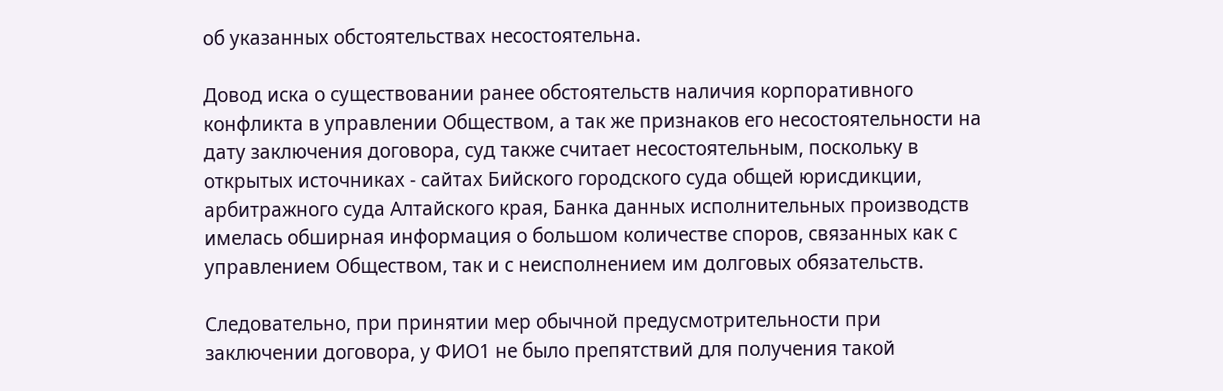об указанных обстоятельствах несостоятельна.

Довод иска о существовании ранее обстоятельств наличия корпоративного конфликта в управлении Обществом, а так же признаков его несостоятельности на дату заключения договора, суд также считает несостоятельным, поскольку в открытых источниках - сайтах Бийского городского суда общей юрисдикции, арбитражного суда Алтайского края, Банка данных исполнительных производств имелась обширная информация о большом количестве споров, связанных как с управлением Обществом, так и с неисполнением им долговых обязательств.

Следовательно, при принятии мер обычной предусмотрительности при заключении договора, у ФИО1 не было препятствий для получения такой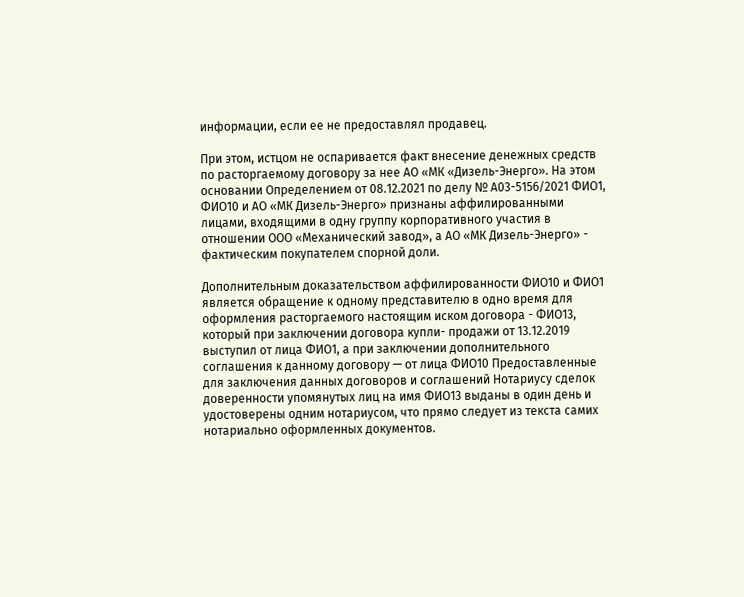информации, если ее не предоставлял продавец.

При этом, истцом не оспаривается факт внесение денежных средств по расторгаемому договору за нее АО «МК «Дизель-Энерго». На этом основании Определением от 08.12.2021 по делу № А03-5156/2021 ФИО1, ФИО10 и АО «МК Дизель-Энерго» признаны аффилированными лицами, входящими в одну группу корпоративного участия в отношении ООО «Механический завод», а АО «МК Дизель-Энерго» - фактическим покупателем спорной доли.

Дополнительным доказательством аффилированности ФИО10 и ФИО1 является обращение к одному представителю в одно время для оформления расторгаемого настоящим иском договора - ФИО13, который при заключении договора купли- продажи от 13.12.2019 выступил от лица ФИО1, а при заключении дополнительного соглашения к данному договору — от лица ФИО10 Предоставленные для заключения данных договоров и соглашений Нотариусу сделок доверенности упомянутых лиц на имя ФИО13 выданы в один день и удостоверены одним нотариусом, что прямо следует из текста самих нотариально оформленных документов.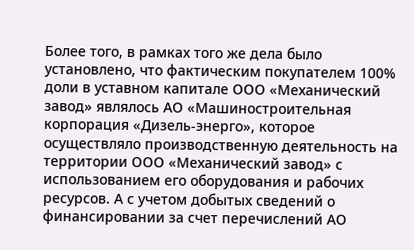Более того, в рамках того же дела было установлено, что фактическим покупателем 100% доли в уставном капитале ООО «Механический завод» являлось АО «Машиностроительная корпорация «Дизель-энерго», которое осуществляло производственную деятельность на территории ООО «Механический завод» с использованием его оборудования и рабочих ресурсов. А с учетом добытых сведений о финансировании за счет перечислений АО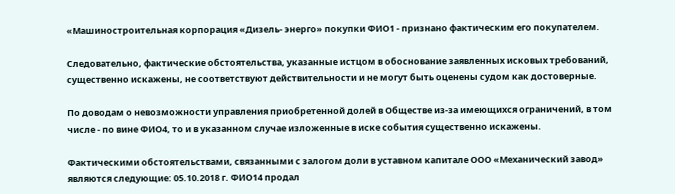«Машиностроительная корпорация «Дизель- энерго» покупки ФИО1 - признано фактическим его покупателем.

Следовательно, фактические обстоятельства, указанные истцом в обоснование заявленных исковых требований, существенно искажены, не соответствуют действительности и не могут быть оценены судом как достоверные.

По доводам о невозможности управления приобретенной долей в Обществе из-за имеющихся ограничений, в том числе - по вине ФИО4, то и в указанном случае изложенные в иске события существенно искажены.

Фактическими обстоятельствами, связанными с залогом доли в уставном капитале ООО «Механический завод» являются следующие: 05.10.2018 г. ФИО14 продал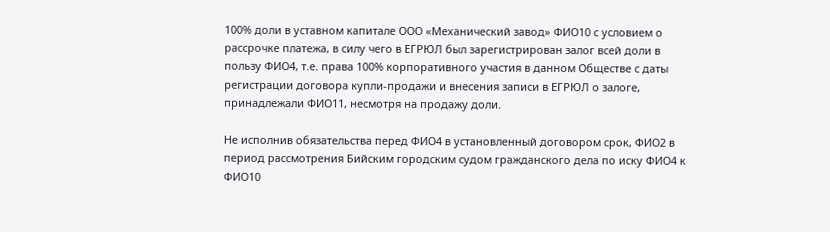100% доли в уставном капитале ООО «Механический завод» ФИО10 с условием о рассрочке платежа, в силу чего в ЕГРЮЛ был зарегистрирован залог всей доли в пользу ФИО4, т.е. права 100% корпоративного участия в данном Обществе с даты регистрации договора купли-продажи и внесения записи в ЕГРЮЛ о залоге, принадлежали ФИО11, несмотря на продажу доли.

Не исполнив обязательства перед ФИО4 в установленный договором срок, ФИО2 в период рассмотрения Бийским городским судом гражданского дела по иску ФИО4 к ФИО10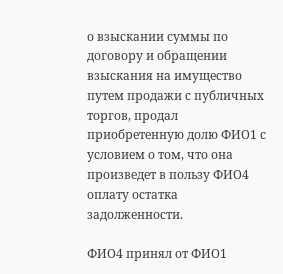о взыскании суммы по договору и обращении взыскания на имущество путем продажи с публичных торгов, продал приобретенную долю ФИО1 с условием о том, что она произведет в пользу ФИО4 оплату остатка задолженности.

ФИО4 принял от ФИО1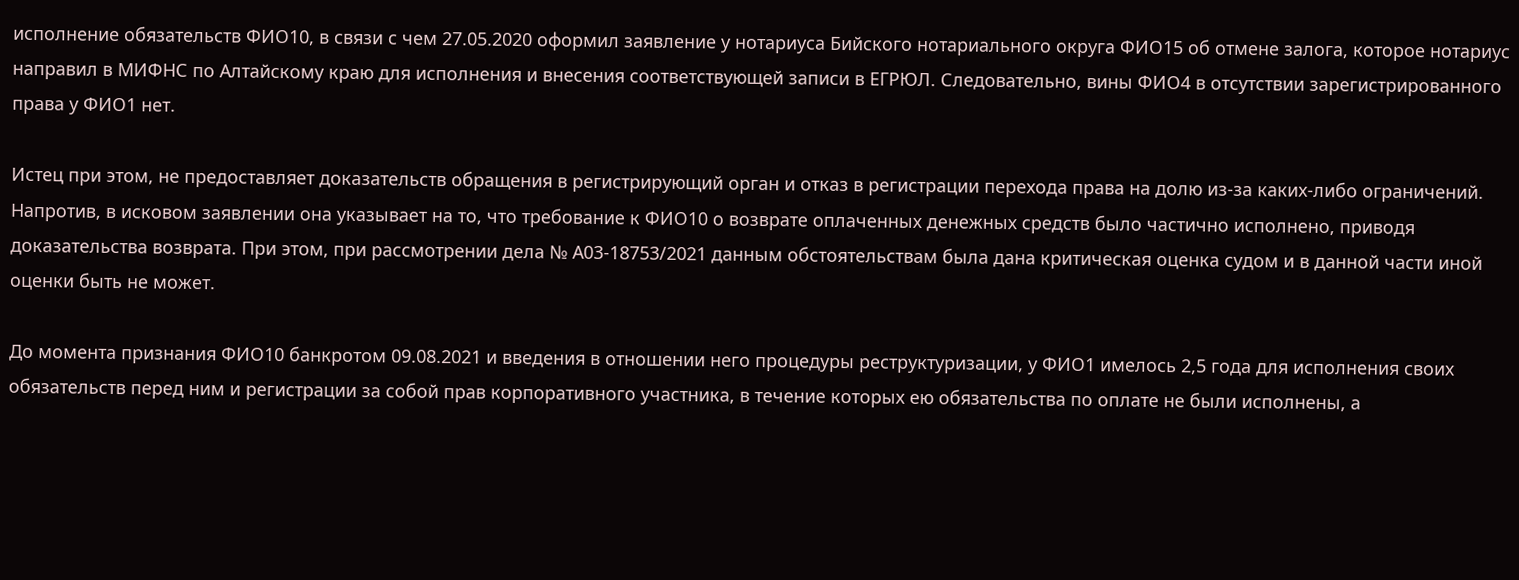исполнение обязательств ФИО10, в связи с чем 27.05.2020 оформил заявление у нотариуса Бийского нотариального округа ФИО15 об отмене залога, которое нотариус направил в МИФНС по Алтайскому краю для исполнения и внесения соответствующей записи в ЕГРЮЛ. Следовательно, вины ФИО4 в отсутствии зарегистрированного права у ФИО1 нет.

Истец при этом, не предоставляет доказательств обращения в регистрирующий орган и отказ в регистрации перехода права на долю из-за каких-либо ограничений. Напротив, в исковом заявлении она указывает на то, что требование к ФИО10 о возврате оплаченных денежных средств было частично исполнено, приводя доказательства возврата. При этом, при рассмотрении дела № А03-18753/2021 данным обстоятельствам была дана критическая оценка судом и в данной части иной оценки быть не может.

До момента признания ФИО10 банкротом 09.08.2021 и введения в отношении него процедуры реструктуризации, у ФИО1 имелось 2,5 года для исполнения своих обязательств перед ним и регистрации за собой прав корпоративного участника, в течение которых ею обязательства по оплате не были исполнены, а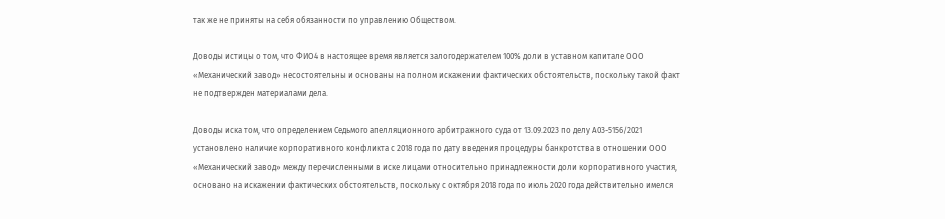так же не приняты на себя обязанности по управлению Обществом.

Доводы истицы о том, что ФИО4 в настоящее время является залогодержателем 100% доли в уставном капитале ООО «Механический завод» несостоятельны и основаны на полном искажении фактических обстоятельств, поскольку такой факт не подтвержден материалами дела.

Доводы иска том, что определением Седьмого апелляционного арбитражного суда от 13.09.2023 по делу А03-5156/2021 установлено наличие корпоративного конфликта с 2018 года по дату введения процедуры банкротства в отношении ООО «Механический завод» между перечисленными в иске лицами относительно принадлежности доли корпоративного участия, основано на искажении фактических обстоятельств, поскольку с октября 2018 года по июль 2020 года действительно имелся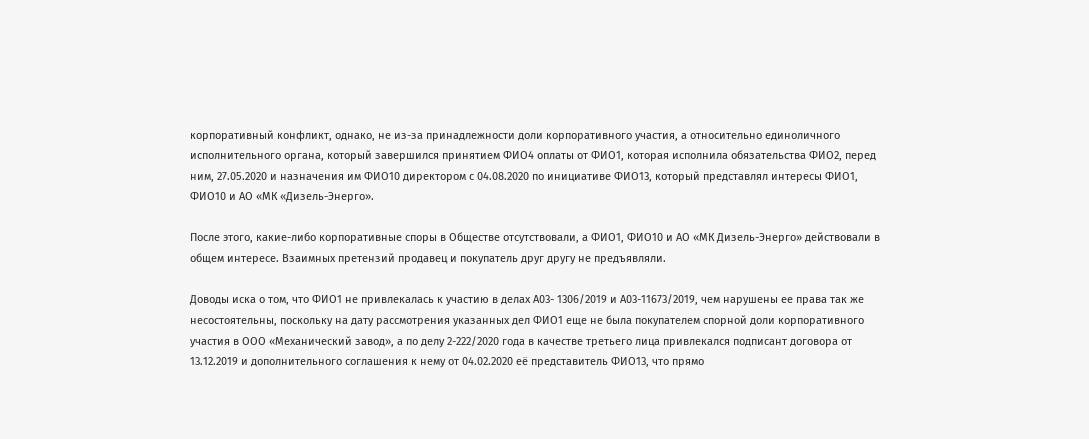корпоративный конфликт, однако, не из-за принадлежности доли корпоративного участия, а относительно единоличного исполнительного органа, который завершился принятием ФИО4 оплаты от ФИО1, которая исполнила обязательства ФИО2, перед ним, 27.05.2020 и назначения им ФИО10 директором с 04.08.2020 по инициативе ФИО13, который представлял интересы ФИО1, ФИО10 и АО «МК «Дизель-Энерго».

После этого, какие-либо корпоративные споры в Обществе отсутствовали, а ФИО1, ФИО10 и АО «МК Дизель-Энерго» действовали в общем интересе. Взаимных претензий продавец и покупатель друг другу не предъявляли.

Доводы иска о том, что ФИО1 не привлекалась к участию в делах А03- 1306/2019 и А03-11673/2019, чем нарушены ее права так же несостоятельны, поскольку на дату рассмотрения указанных дел ФИО1 еще не была покупателем спорной доли корпоративного участия в ООО «Механический завод», а по делу 2-222/2020 года в качестве третьего лица привлекался подписант договора от 13.12.2019 и дополнительного соглашения к нему от 04.02.2020 её представитель ФИО13, что прямо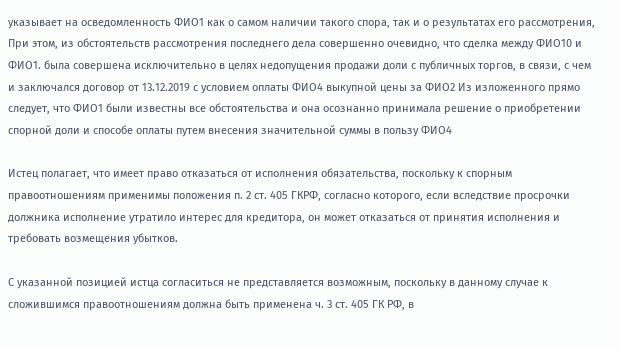указывает на осведомленность ФИО1 как о самом наличии такого спора, так и о результатах его рассмотрения, При этом, из обстоятельств рассмотрения последнего дела совершенно очевидно, что сделка между ФИО10 и ФИО1. была совершена исключительно в целях недопущения продажи доли с публичных торгов, в связи, с чем и заключался договор от 13.12.2019 с условием оплаты ФИО4 выкупной цены за ФИО2 Из изложенного прямо следует, что ФИО1 были известны все обстоятельства и она осознанно принимала решение о приобретении спорной доли и способе оплаты путем внесения значительной суммы в пользу ФИО4

Истец полагает, что имеет право отказаться от исполнения обязательства, поскольку к спорным правоотношениям применимы положения п. 2 ст. 405 ГКРФ, согласно которого, если вследствие просрочки должника исполнение утратило интерес для кредитора, он может отказаться от принятия исполнения и требовать возмещения убытков.

С указанной позицией истца согласиться не представляется возможным, поскольку в данному случае к сложившимся правоотношениям должна быть применена ч. 3 ст. 405 ГК РФ, в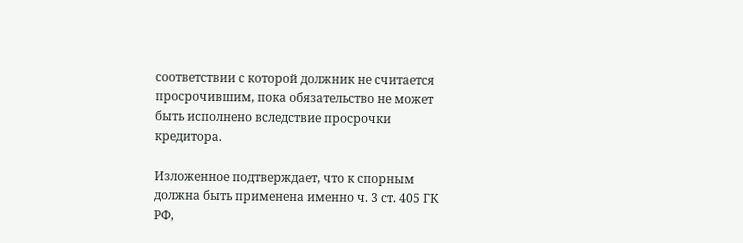соответствии с которой должник не считается просрочившим, пока обязательство не может быть исполнено вследствие просрочки кредитора.

Изложенное подтверждает, что к спорным должна быть применена именно ч. 3 ст. 405 ГК РФ,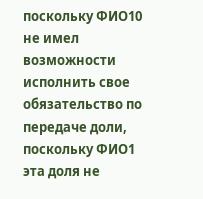поскольку ФИО10 не имел возможности исполнить свое обязательство по передаче доли, поскольку ФИО1 эта доля не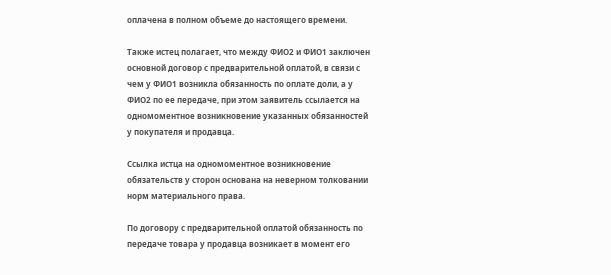оплачена в полном объеме до настоящего времени.

Также истец полагает, что между ФИО2 и ФИО1 заключен основной договор с предварительной оплатой, в связи с чем у ФИО1 возникла обязанность по оплате доли, а у ФИО2 по ее передаче, при этом заявитель ссылается на одномоментное возникновение указанных обязанностей у покупателя и продавца.

Ссылка истца на одномоментное возникновение обязательств у сторон основана на неверном толковании норм материального права.

По договору с предварительной оплатой обязанность по передаче товара у продавца возникает в момент его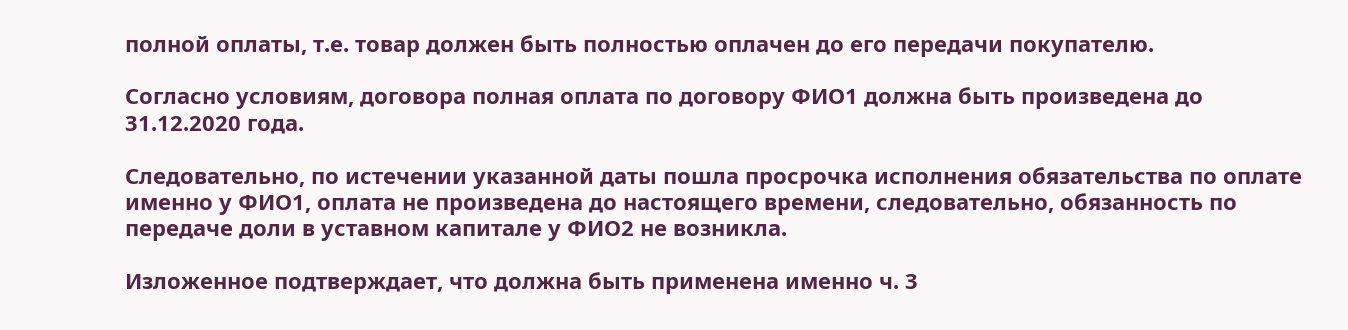полной оплаты, т.е. товар должен быть полностью оплачен до его передачи покупателю.

Согласно условиям, договора полная оплата по договору ФИО1 должна быть произведена до 31.12.2020 года.

Следовательно, по истечении указанной даты пошла просрочка исполнения обязательства по оплате именно у ФИО1, оплата не произведена до настоящего времени, следовательно, обязанность по передаче доли в уставном капитале у ФИО2 не возникла.

Изложенное подтверждает, что должна быть применена именно ч. 3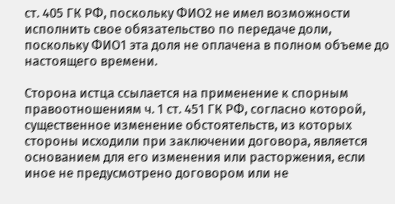ст. 405 ГК РФ, поскольку ФИО2 не имел возможности исполнить свое обязательство по передаче доли, поскольку ФИО1 эта доля не оплачена в полном объеме до настоящего времени.

Сторона истца ссылается на применение к спорным правоотношениям ч. 1 ст. 451 ГК РФ, согласно которой, существенное изменение обстоятельств, из которых стороны исходили при заключении договора, является основанием для его изменения или расторжения, если иное не предусмотрено договором или не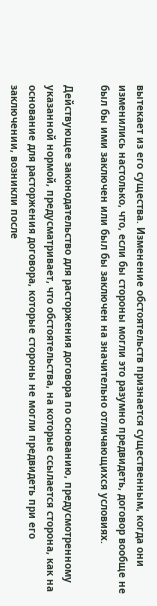вытекает из его существа. Изменение обстоятельств признается существенным, когда они изменились настолько, что, если бы стороны могли это разумно предвидеть, договор вообще не был бы ими заключен или был бы заключен на значительно отличающихся условиях.

Действующее законодательство для расторжения договора по основанию, предусмотренному указанной нормой, предусматривает, что обстоятельства, на которые ссылается сторона, как на основание для расторжения договора, которые стороны не могли предвидеть при его заключении, возникли после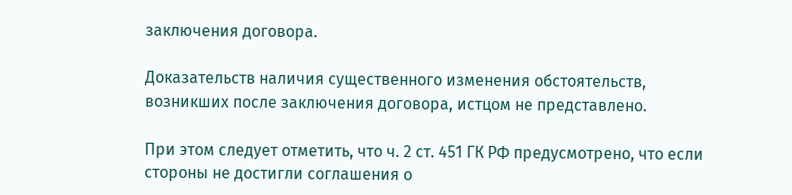заключения договора.

Доказательств наличия существенного изменения обстоятельств, возникших после заключения договора, истцом не представлено.

При этом следует отметить, что ч. 2 ст. 451 ГК РФ предусмотрено, что если стороны не достигли соглашения о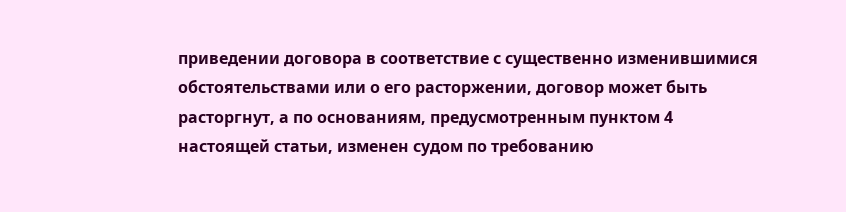приведении договора в соответствие с существенно изменившимися обстоятельствами или о его расторжении, договор может быть расторгнут, а по основаниям, предусмотренным пунктом 4 настоящей статьи, изменен судом по требованию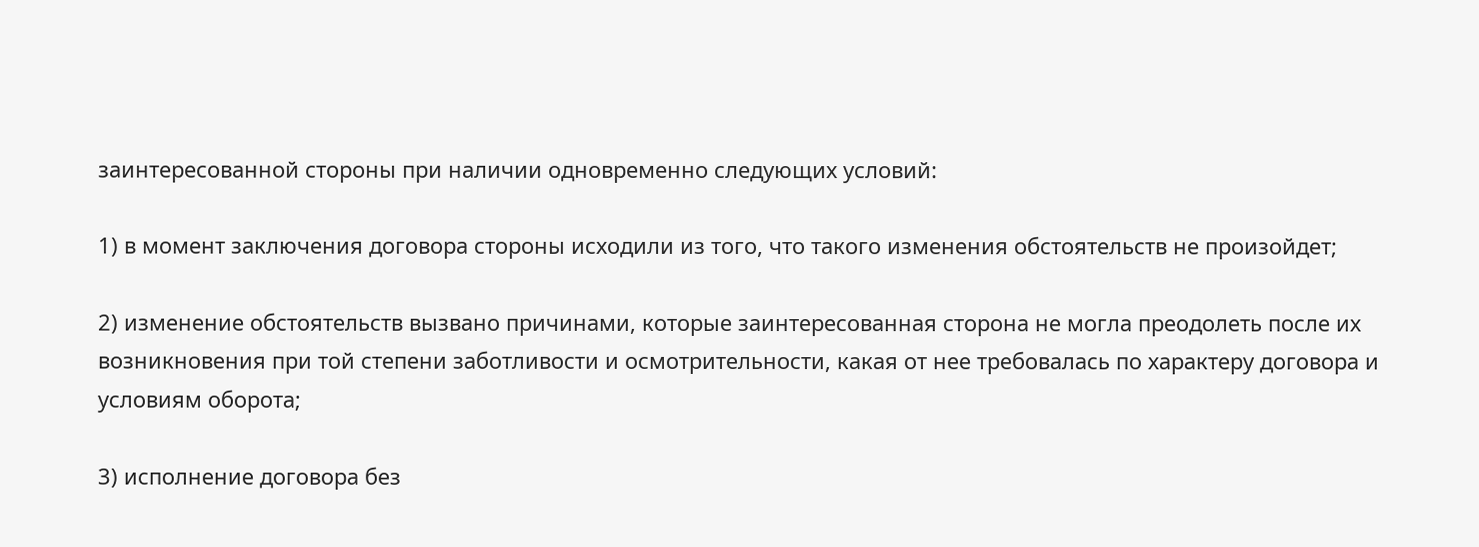заинтересованной стороны при наличии одновременно следующих условий:

1) в момент заключения договора стороны исходили из того, что такого изменения обстоятельств не произойдет;

2) изменение обстоятельств вызвано причинами, которые заинтересованная сторона не могла преодолеть после их возникновения при той степени заботливости и осмотрительности, какая от нее требовалась по характеру договора и условиям оборота;

3) исполнение договора без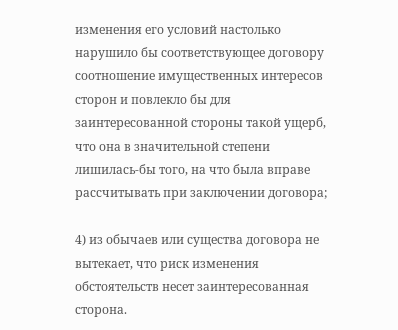изменения его условий настолько нарушило бы соответствующее договору соотношение имущественных интересов сторон и повлекло бы для заинтересованной стороны такой ущерб, что она в значительной степени лишилась-бы того, на что была вправе рассчитывать при заключении договора;

4) из обычаев или существа договора не вытекает, что риск изменения обстоятельств несет заинтересованная сторона.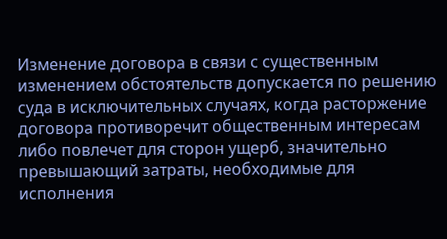Изменение договора в связи с существенным изменением обстоятельств допускается по решению суда в исключительных случаях, когда расторжение договора противоречит общественным интересам либо повлечет для сторон ущерб, значительно превышающий затраты, необходимые для исполнения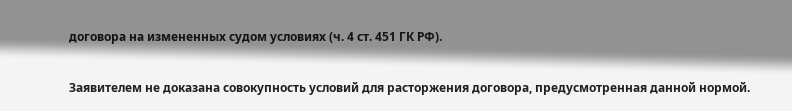договора на измененных судом условиях (ч. 4 ст. 451 ГК РФ).

Заявителем не доказана совокупность условий для расторжения договора, предусмотренная данной нормой.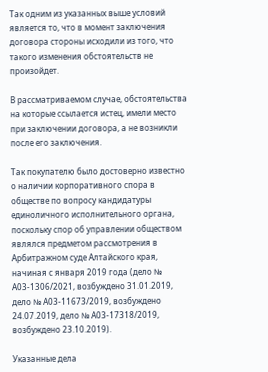Так одним из указанных выше условий является то, что в момент заключения договора стороны исходили из того, что такого изменения обстоятельств не произойдет.

В рассматриваемом случае, обстоятельства на которые ссылается истец, имели место при заключении договора, а не возникли после его заключения.

Так покупателю было достоверно известно о наличии корпоративного спора в обществе по вопросу кандидатуры единоличного исполнительного органа, поскольку спор об управлении обществом являлся предметом рассмотрения в Арбитражном суде Алтайского края, начиная с января 2019 года (дело № А03-1306/2021, возбуждено 31.01.2019, дело № А03-11673/2019, возбуждено 24.07.2019, дело № А03-17318/2019, возбуждено 23.10.2019).

Указанные дела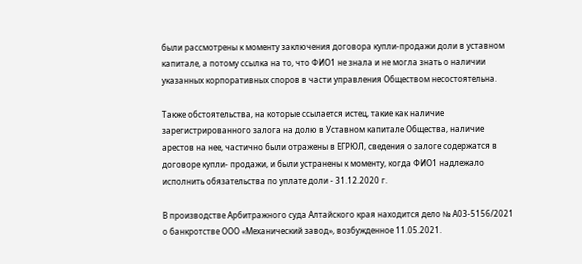были рассмотрены к моменту заключения договора купли-продажи доли в уставном капитале, а потому ссылка на то, что ФИО1 не знала и не могла знать о наличии указанных корпоративных споров в части управления Обществом несостоятельна.

Также обстоятельства, на которые ссылается истец, такие как наличие зарегистрированного залога на долю в Уставном капитале Общества, наличие арестов на нее, частично были отражены в ЕГРЮЛ, сведения о залоге содержатся в договоре купли- продажи, и были устранены к моменту, когда ФИО1 надлежало исполнить обязательства по уплате доли - 31.12.2020 г.

В производстве Арбитражного суда Алтайского края находится дело № А03-5156/2021 о банкротстве ООО «Механический завод», возбужденное 11.05.2021.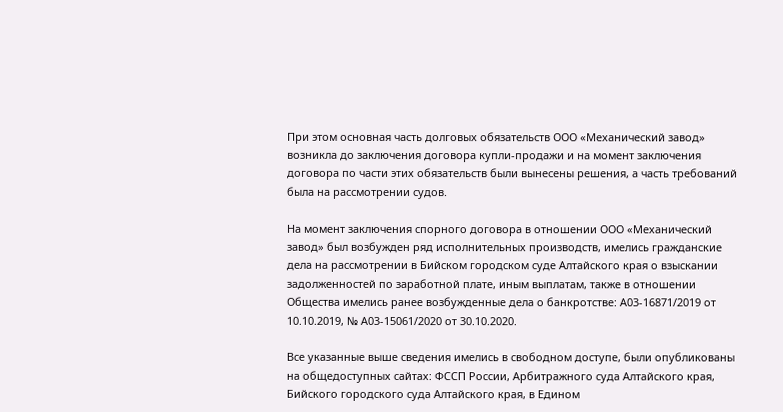При этом основная часть долговых обязательств ООО «Механический завод» возникла до заключения договора купли-продажи и на момент заключения договора по части этих обязательств были вынесены решения, а часть требований была на рассмотрении судов.

На момент заключения спорного договора в отношении ООО «Механический завод» был возбужден ряд исполнительных производств, имелись гражданские дела на рассмотрении в Бийском городском суде Алтайского края о взыскании задолженностей по заработной плате, иным выплатам, также в отношении Общества имелись ранее возбужденные дела о банкротстве: А03-16871/2019 от 10.10.2019, № А03-15061/2020 от 30.10.2020.

Все указанные выше сведения имелись в свободном доступе, были опубликованы на общедоступных сайтах: ФССП России, Арбитражного суда Алтайского края, Бийского городского суда Алтайского края, в Едином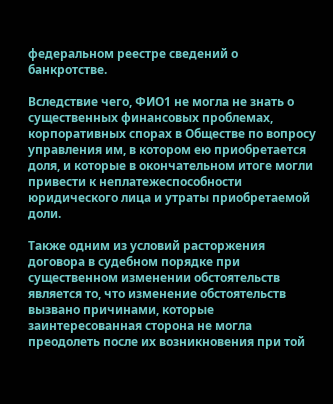федеральном реестре сведений о банкротстве.

Вследствие чего, ФИО1 не могла не знать о существенных финансовых проблемах, корпоративных спорах в Обществе по вопросу управления им, в котором ею приобретается доля, и которые в окончательном итоге могли привести к неплатежеспособности юридического лица и утраты приобретаемой доли.

Также одним из условий расторжения договора в судебном порядке при существенном изменении обстоятельств является то, что изменение обстоятельств вызвано причинами, которые заинтересованная сторона не могла преодолеть после их возникновения при той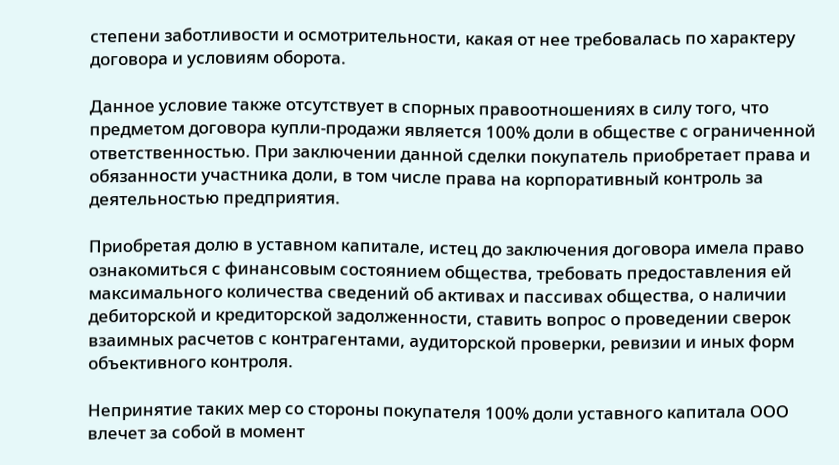степени заботливости и осмотрительности, какая от нее требовалась по характеру договора и условиям оборота.

Данное условие также отсутствует в спорных правоотношениях в силу того, что предметом договора купли-продажи является 100% доли в обществе с ограниченной ответственностью. При заключении данной сделки покупатель приобретает права и обязанности участника доли, в том числе права на корпоративный контроль за деятельностью предприятия.

Приобретая долю в уставном капитале, истец до заключения договора имела право ознакомиться с финансовым состоянием общества, требовать предоставления ей максимального количества сведений об активах и пассивах общества, о наличии дебиторской и кредиторской задолженности, ставить вопрос о проведении сверок взаимных расчетов с контрагентами, аудиторской проверки, ревизии и иных форм объективного контроля.

Непринятие таких мер со стороны покупателя 100% доли уставного капитала ООО влечет за собой в момент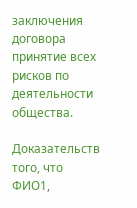заключения договора принятие всех рисков по деятельности общества.

Доказательств того, что ФИО1,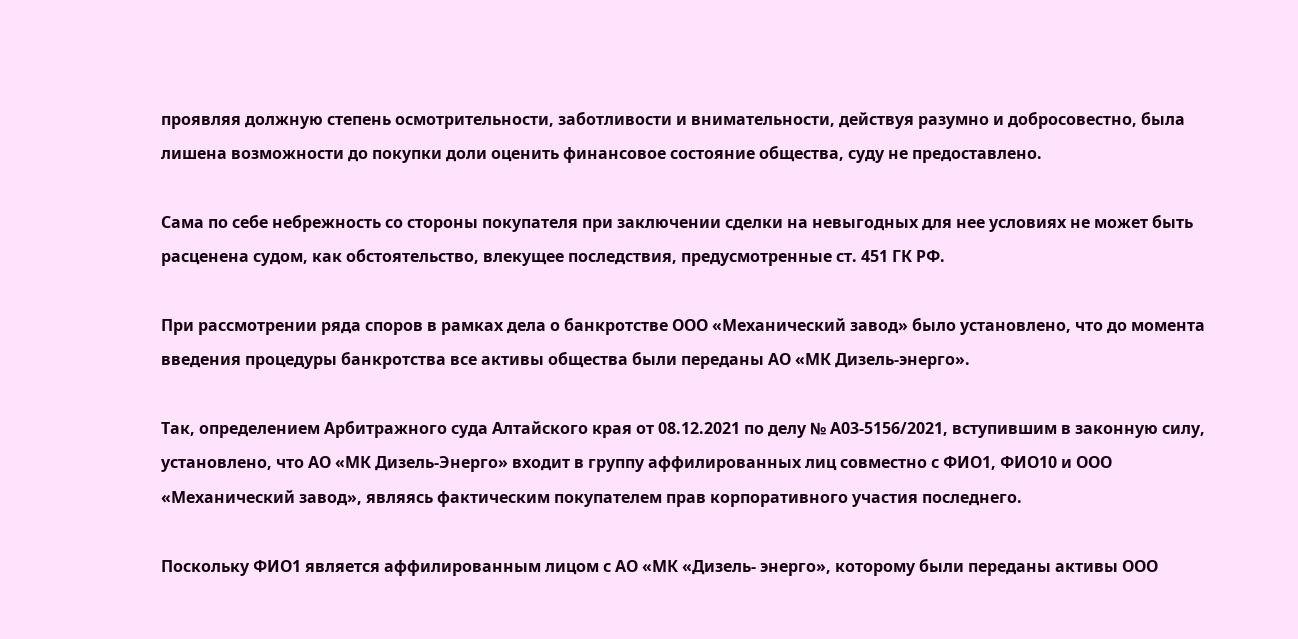проявляя должную степень осмотрительности, заботливости и внимательности, действуя разумно и добросовестно, была лишена возможности до покупки доли оценить финансовое состояние общества, суду не предоставлено.

Сама по себе небрежность со стороны покупателя при заключении сделки на невыгодных для нее условиях не может быть расценена судом, как обстоятельство, влекущее последствия, предусмотренные ст. 451 ГК РФ.

При рассмотрении ряда споров в рамках дела о банкротстве ООО «Механический завод» было установлено, что до момента введения процедуры банкротства все активы общества были переданы АО «МК Дизель-энерго».

Так, определением Арбитражного суда Алтайского края от 08.12.2021 по делу № А03-5156/2021, вступившим в законную силу, установлено, что АО «МК Дизель-Энерго» входит в группу аффилированных лиц совместно с ФИО1, ФИО10 и ООО «Механический завод», являясь фактическим покупателем прав корпоративного участия последнего.

Поскольку ФИО1 является аффилированным лицом с АО «МК «Дизель- энерго», которому были переданы активы ООО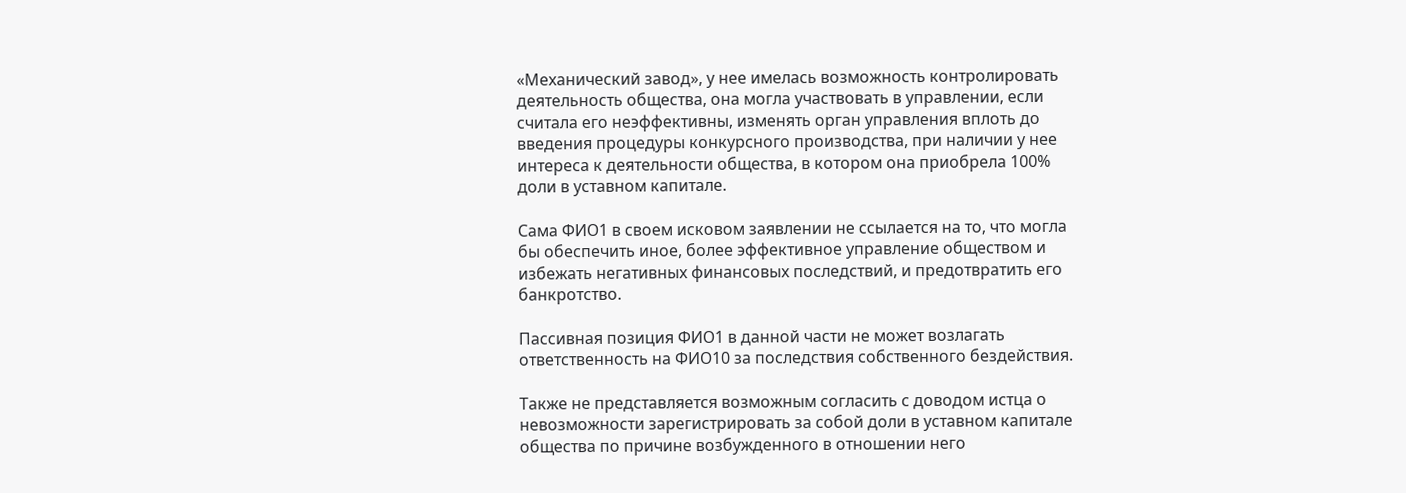«Механический завод», у нее имелась возможность контролировать деятельность общества, она могла участвовать в управлении, если считала его неэффективны, изменять орган управления вплоть до введения процедуры конкурсного производства, при наличии у нее интереса к деятельности общества, в котором она приобрела 100% доли в уставном капитале.

Сама ФИО1 в своем исковом заявлении не ссылается на то, что могла бы обеспечить иное, более эффективное управление обществом и избежать негативных финансовых последствий, и предотвратить его банкротство.

Пассивная позиция ФИО1 в данной части не может возлагать ответственность на ФИО10 за последствия собственного бездействия.

Также не представляется возможным согласить с доводом истца о невозможности зарегистрировать за собой доли в уставном капитале общества по причине возбужденного в отношении него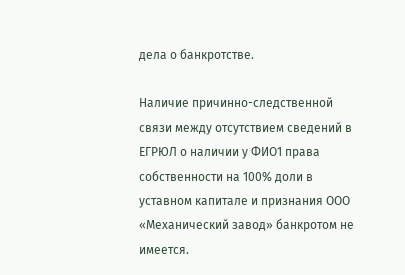дела о банкротстве.

Наличие причинно-следственной связи между отсутствием сведений в ЕГРЮЛ о наличии у ФИО1 права собственности на 100% доли в уставном капитале и признания ООО «Механический завод» банкротом не имеется.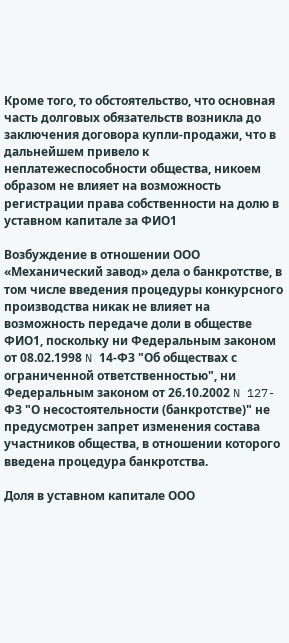Кроме того, то обстоятельство, что основная часть долговых обязательств возникла до заключения договора купли-продажи, что в дальнейшем привело к неплатежеспособности общества, никоем образом не влияет на возможность регистрации права собственности на долю в уставном капитале за ФИО1

Возбуждение в отношении ООО «Механический завод» дела о банкротстве, в том числе введения процедуры конкурсного производства никак не влияет на возможность передаче доли в обществе ФИО1, поскольку ни Федеральным законом от 08.02.1998 N 14-ФЗ "Об обществах с ограниченной ответственностью", ни Федеральным законом от 26.10.2002 N 127-ФЗ "О несостоятельности (банкротстве)" не предусмотрен запрет изменения состава участников общества, в отношении которого введена процедура банкротства.

Доля в уставном капитале ООО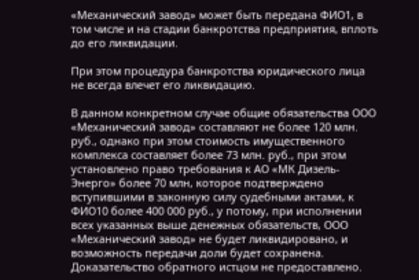«Механический завод» может быть передана ФИО1, в том числе и на стадии банкротства предприятия, вплоть до его ликвидации.

При этом процедура банкротства юридического лица не всегда влечет его ликвидацию.

В данном конкретном случае общие обязательства ООО «Механический завод» составляют не более 120 млн. руб., однако при этом стоимость имущественного комплекса составляет более 73 млн. руб., при этом установлено право требования к АО «МК Дизель- Энерго» более 70 млн, которое подтверждено вступившими в законную силу судебными актами, к ФИО10 более 400 000 руб., у потому, при исполнении всех указанных выше денежных обязательств, ООО «Механический завод» не будет ликвидировано, и возможность передачи доли будет сохранена. Доказательство обратного истцом не предоставлено.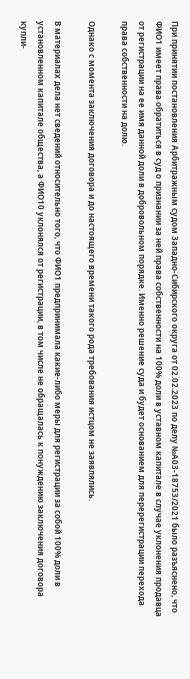При принятии постановления Арбитражным судом Западно-Сибирского округа от 02.02.2023 по делу №А03-18753/2021 было разъяснено, что ФИО1 имеет права обратиться в суд о признании за ней права собственности на 100% доли в уставном капитале в случае уклонения продавца от регистрации на ее имя данной доли в добровольном порядке. Именно решение суда и будет основанием для перерегистрации перехода права собственности на долю.

Однако с момента заключения договора и до настоящего времени такого рода требования истцом не заявлялись.

В материалах дела нет сведений относительно того, что ФИО1 предпринимала какие-либо меры для регистрации за собой 100% доли в установленном капитале общества, а ФИО10 уклонялся от регистрации, в том числе не обращалась к понуждению заключения договора купли-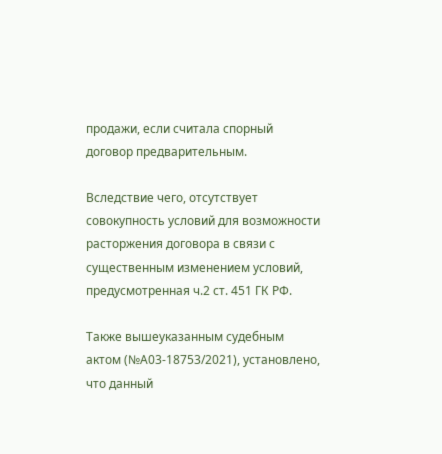продажи, если считала спорный договор предварительным.

Вследствие чего, отсутствует совокупность условий для возможности расторжения договора в связи с существенным изменением условий, предусмотренная ч.2 ст. 451 ГК РФ.

Также вышеуказанным судебным актом (№А03-18753/2021), установлено, что данный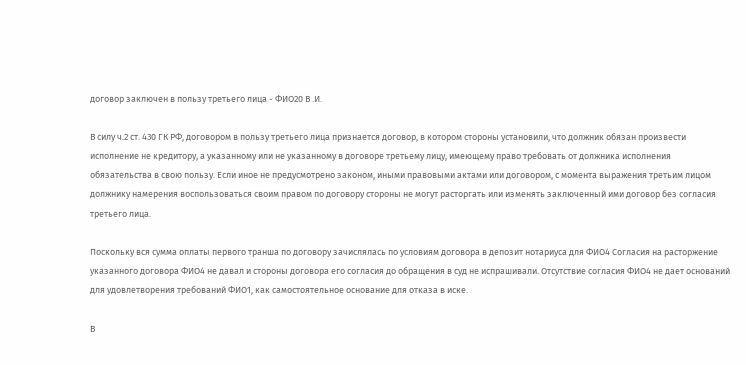договор заключен в пользу третьего лица - ФИО20 В .И.

В силу ч.2 ст. 430 ГК РФ, договором в пользу третьего лица признается договор, в котором стороны установили, что должник обязан произвести исполнение не кредитору, а указанному или не указанному в договоре третьему лицу, имеющему право требовать от должника исполнения обязательства в свою пользу. Если иное не предусмотрено законом, иными правовыми актами или договором, с момента выражения третьим лицом должнику намерения воспользоваться своим правом по договору стороны не могут расторгать или изменять заключенный ими договор без согласия третьего лица.

Поскольку вся сумма оплаты первого транша по договору зачислялась по условиям договора в депозит нотариуса для ФИО4 Согласия на расторжение указанного договора ФИО4 не давал и стороны договора его согласия до обращения в суд не испрашивали. Отсутствие согласия ФИО4 не дает оснований для удовлетворения требований ФИО1, как самостоятельное основание для отказа в иске.

В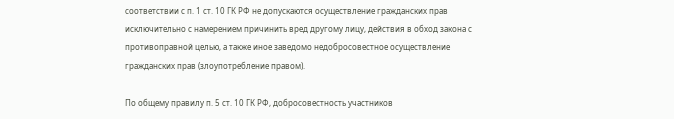соответствии с п. 1 ст. 10 ГК РФ не допускаются осуществление гражданских прав исключительно с намерением причинить вред другому лицу, действия в обход закона с противоправной целью, а также иное заведомо недобросовестное осуществление гражданских прав (злоупотребление правом).

По общему правилу п. 5 ст. 10 ГК РФ, добросовестность участников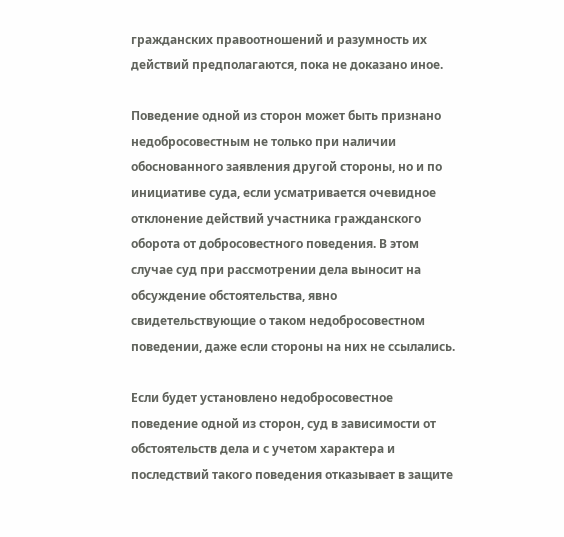гражданских правоотношений и разумность их действий предполагаются, пока не доказано иное.

Поведение одной из сторон может быть признано недобросовестным не только при наличии обоснованного заявления другой стороны, но и по инициативе суда, если усматривается очевидное отклонение действий участника гражданского оборота от добросовестного поведения. В этом случае суд при рассмотрении дела выносит на обсуждение обстоятельства, явно свидетельствующие о таком недобросовестном поведении, даже если стороны на них не ссылались.

Если будет установлено недобросовестное поведение одной из сторон, суд в зависимости от обстоятельств дела и с учетом характера и последствий такого поведения отказывает в защите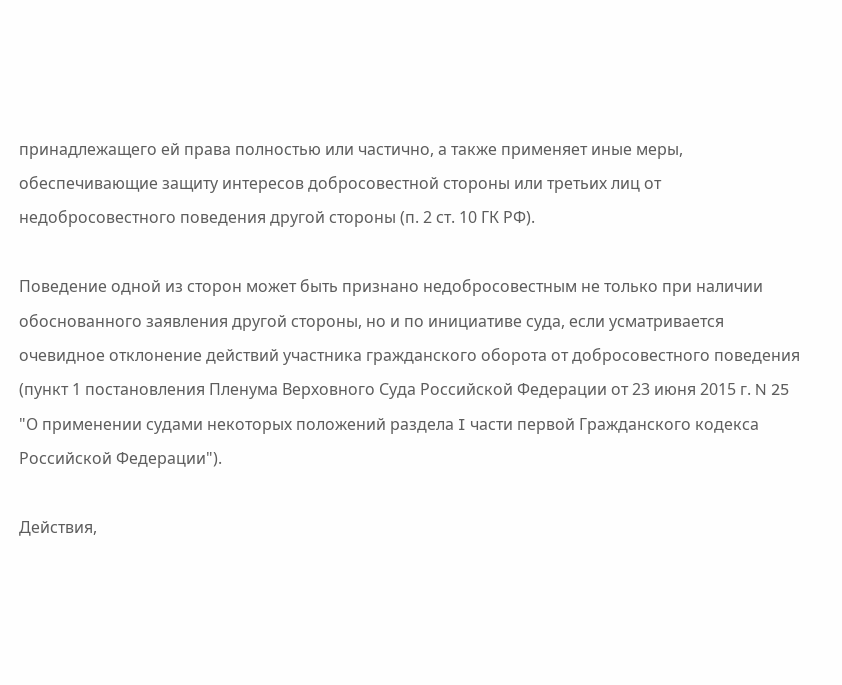принадлежащего ей права полностью или частично, а также применяет иные меры, обеспечивающие защиту интересов добросовестной стороны или третьих лиц от недобросовестного поведения другой стороны (п. 2 ст. 10 ГК РФ).

Поведение одной из сторон может быть признано недобросовестным не только при наличии обоснованного заявления другой стороны, но и по инициативе суда, если усматривается очевидное отклонение действий участника гражданского оборота от добросовестного поведения (пункт 1 постановления Пленума Верховного Суда Российской Федерации от 23 июня 2015 г. N 25 "О применении судами некоторых положений раздела I части первой Гражданского кодекса Российской Федерации").

Действия,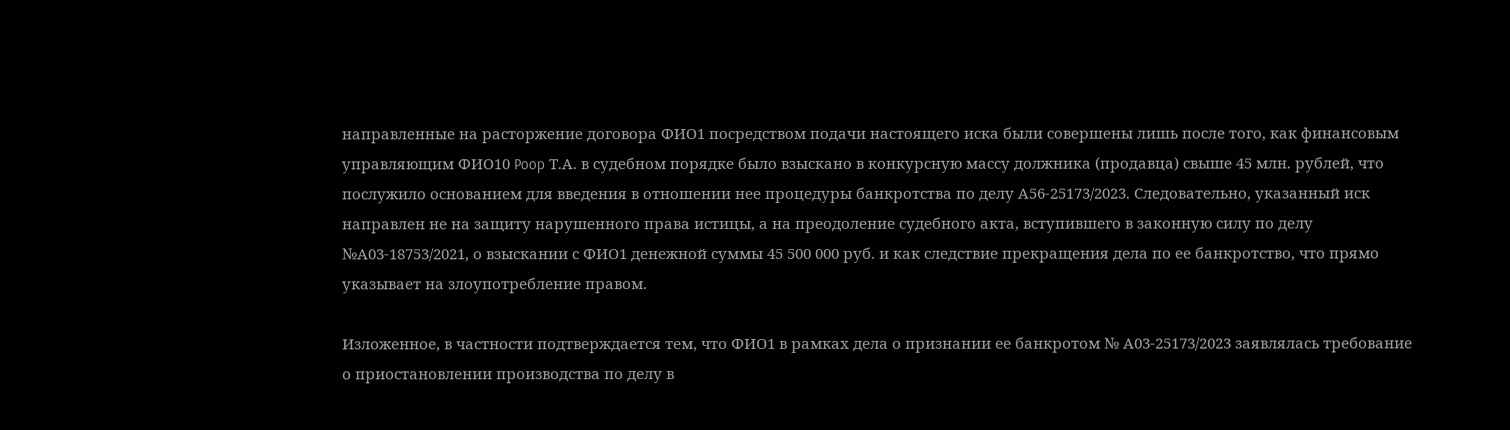направленные на расторжение договора ФИО1 посредством подачи настоящего иска были совершены лишь после того, как финансовым управляющим ФИО10 Poop Т.А. в судебном порядке было взыскано в конкурсную массу должника (продавца) свыше 45 млн. рублей, что послужило основанием для введения в отношении нее процедуры банкротства по делу А56-25173/2023. Следовательно, указанный иск направлен не на защиту нарушенного права истицы, а на преодоление судебного акта, вступившего в законную силу по делу №А03-18753/2021, о взыскании с ФИО1 денежной суммы 45 500 000 руб. и как следствие прекращения дела по ее банкротство, что прямо указывает на злоупотребление правом.

Изложенное, в частности подтверждается тем, что ФИО1 в рамках дела о признании ее банкротом № А03-25173/2023 заявлялась требование о приостановлении производства по делу в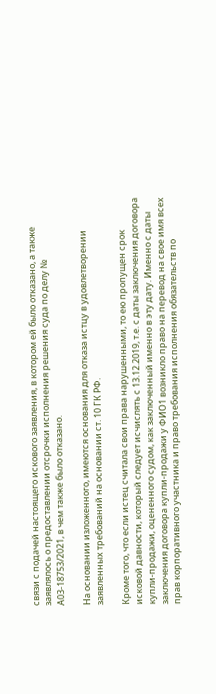связи с подачей настоящего искового заявления, в котором ей было отказано, а также заявлялось о предоставлении отсрочки исполнения решения суда по делу № А03-18753/2021, в чем также было отказано.

На основании изложенного, имеются основания для отказа истцу в удовлетворении заявленных требований на основании ст. 10 ГК РФ.

Кроме того, что если истец считала свои права нарушенными, то ею пропущен срок исковой давности, который следует исчислять с 13.12.2019, т.е. с даты заключения договора купли-продажи, оцененного судом, как заключенный именно в эту дату. Именно с даты заключения договора купли-продажи у ФИО1 возникло право на перевод на свое имя всех прав корпоративного участника и право требования исполнения обязательств по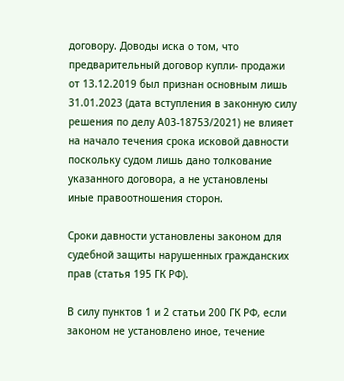договору. Доводы иска о том, что предварительный договор купли- продажи от 13.12.2019 был признан основным лишь 31.01.2023 (дата вступления в законную силу решения по делу А03-18753/2021) не влияет на начало течения срока исковой давности поскольку судом лишь дано толкование указанного договора, а не установлены иные правоотношения сторон.

Сроки давности установлены законом для судебной защиты нарушенных гражданских прав (статья 195 ГК РФ).

В силу пунктов 1 и 2 статьи 200 ГК РФ, если законом не установлено иное, течение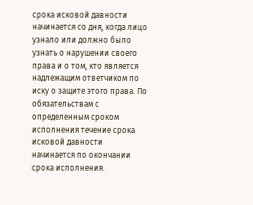срока исковой давности начинается со дня, когда лицо узнало или должно было узнать о нарушении своего права и о том, кто является надлежащим ответчиком по иску о защите этого права. По обязательствам с определенным сроком исполнения течение срока исковой давности начинается по окончании срока исполнения.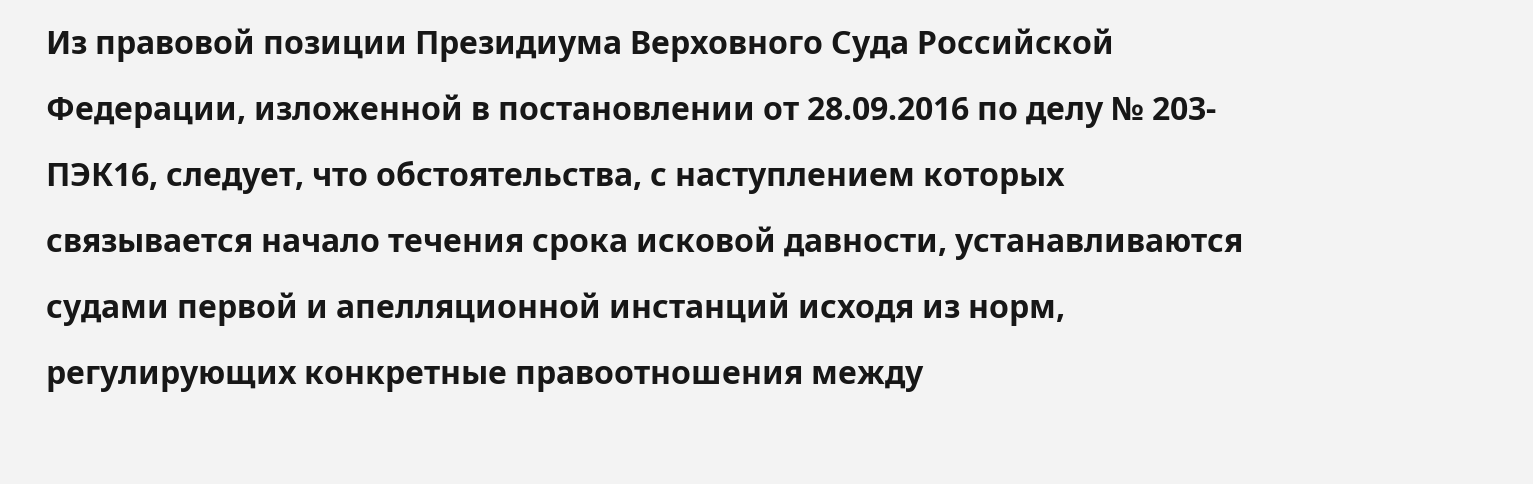Из правовой позиции Президиума Верховного Суда Российской Федерации, изложенной в постановлении от 28.09.2016 по делу № 203-ПЭК16, следует, что обстоятельства, с наступлением которых связывается начало течения срока исковой давности, устанавливаются судами первой и апелляционной инстанций исходя из норм, регулирующих конкретные правоотношения между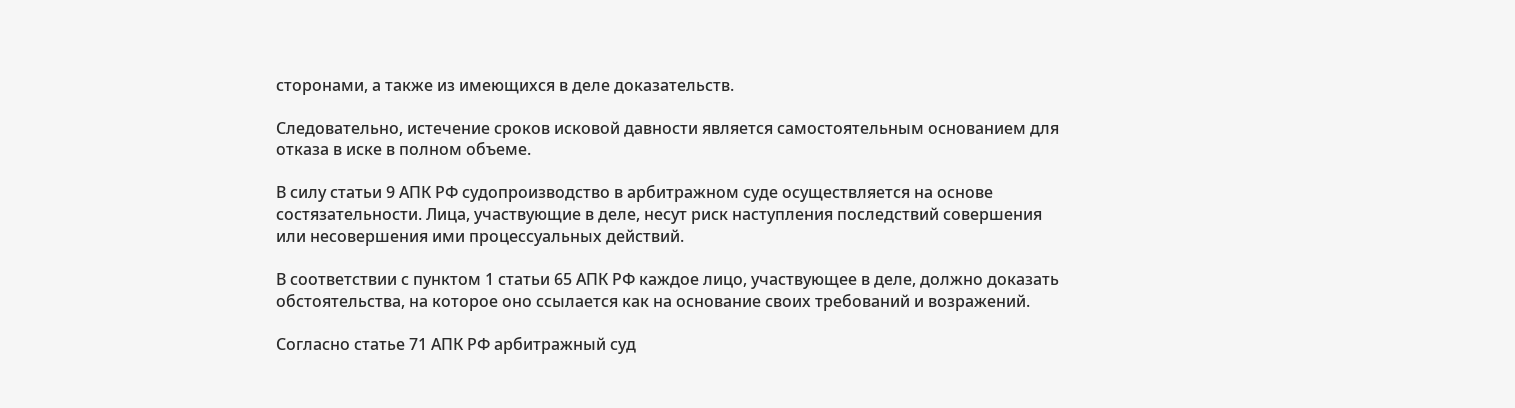сторонами, а также из имеющихся в деле доказательств.

Следовательно, истечение сроков исковой давности является самостоятельным основанием для отказа в иске в полном объеме.

В силу статьи 9 АПК РФ судопроизводство в арбитражном суде осуществляется на основе состязательности. Лица, участвующие в деле, несут риск наступления последствий совершения или несовершения ими процессуальных действий.

В соответствии с пунктом 1 статьи 65 АПК РФ каждое лицо, участвующее в деле, должно доказать обстоятельства, на которое оно ссылается как на основание своих требований и возражений.

Согласно статье 71 АПК РФ арбитражный суд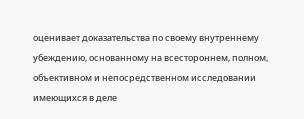оценивает доказательства по своему внутреннему убеждению, основанному на всестороннем, полном, объективном и непосредственном исследовании имеющихся в деле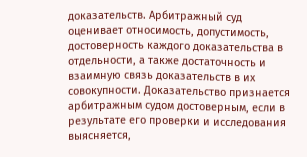доказательств. Арбитражный суд оценивает относимость, допустимость, достоверность каждого доказательства в отдельности, а также достаточность и взаимную связь доказательств в их совокупности. Доказательство признается арбитражным судом достоверным, если в результате его проверки и исследования выясняется,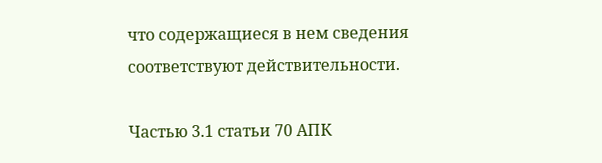что содержащиеся в нем сведения соответствуют действительности.

Частью 3.1 статьи 70 АПК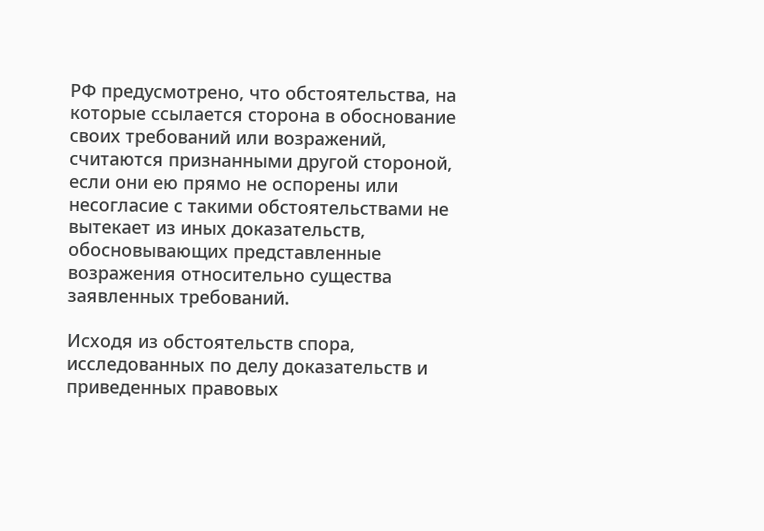РФ предусмотрено, что обстоятельства, на которые ссылается сторона в обоснование своих требований или возражений, считаются признанными другой стороной, если они ею прямо не оспорены или несогласие с такими обстоятельствами не вытекает из иных доказательств, обосновывающих представленные возражения относительно существа заявленных требований.

Исходя из обстоятельств спора, исследованных по делу доказательств и приведенных правовых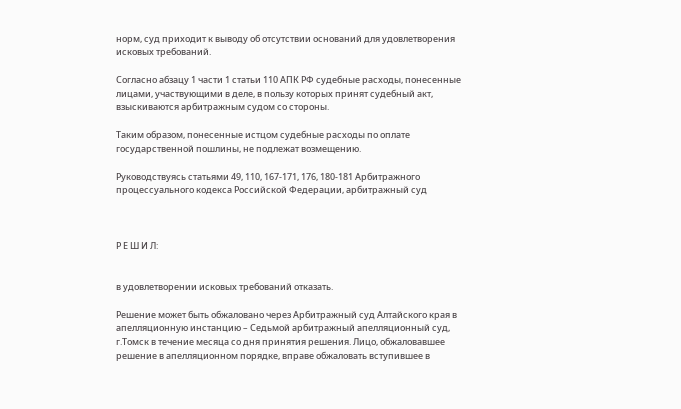норм, суд приходит к выводу об отсутствии оснований для удовлетворения исковых требований.

Согласно абзацу 1 части 1 статьи 110 АПК РФ судебные расходы, понесенные лицами, участвующими в деле, в пользу которых принят судебный акт, взыскиваются арбитражным судом со стороны.

Таким образом, понесенные истцом судебные расходы по оплате государственной пошлины, не подлежат возмещению.

Руководствуясь статьями 49, 110, 167-171, 176, 180-181 Арбитражного процессуального кодекса Российской Федерации, арбитражный суд



Р Е Ш И Л:


в удовлетворении исковых требований отказать.

Решение может быть обжаловано через Арбитражный суд Алтайского края в апелляционную инстанцию – Седьмой арбитражный апелляционный суд, г.Томск в течение месяца со дня принятия решения. Лицо, обжаловавшее решение в апелляционном порядке, вправе обжаловать вступившее в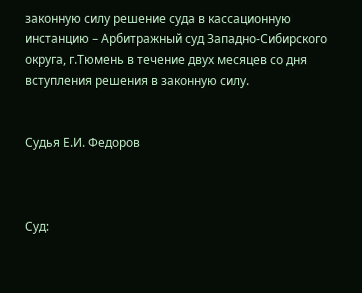законную силу решение суда в кассационную инстанцию – Арбитражный суд Западно-Сибирского округа, г.Тюмень в течение двух месяцев со дня вступления решения в законную силу.


Судья Е.И. Федоров



Суд: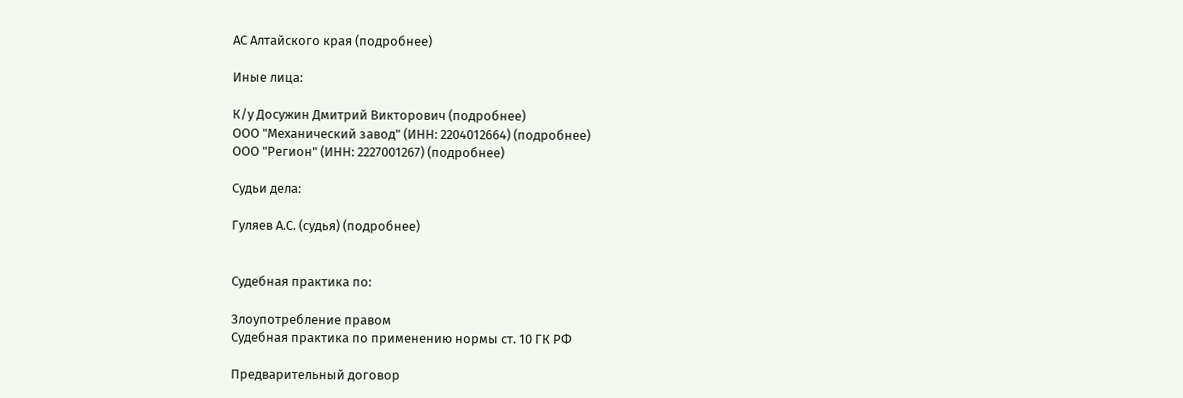АС Алтайского края (подробнее)

Иные лица:

К/у Досужин Дмитрий Викторович (подробнее)
ООО "Механический завод" (ИНН: 2204012664) (подробнее)
ООО "Регион" (ИНН: 2227001267) (подробнее)

Судьи дела:

Гуляев А.С. (судья) (подробнее)


Судебная практика по:

Злоупотребление правом
Судебная практика по применению нормы ст. 10 ГК РФ

Предварительный договор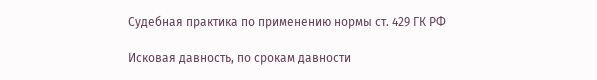Судебная практика по применению нормы ст. 429 ГК РФ

Исковая давность, по срокам давности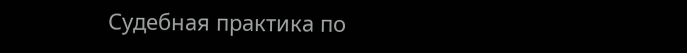Судебная практика по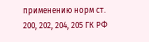применению норм ст. 200, 202, 204, 205 ГК РФ